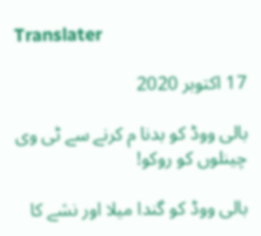Translater

17 اکتوبر 2020

بالی ووڈ کو بدنا م کرنے سے ٹی وی چینلوں کو روکو!

بالی ووڈ کو گندا میلا اور نشے کا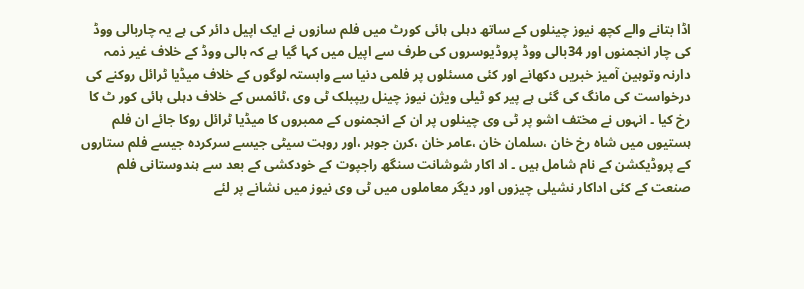اڈا بتانے والے کچھ نیوز چینلوں کے ساتھ دہلی ہائی کورٹ میں فلم سازوں نے ایک اپیل دائر کی ہے یہ چاربالی ووڈ کی چار انجمنوں اور 34بالی ووڈ پروڈیوسروں کی طرف سے اپیل میں کہا گیا ہے کہ بالی ووڈ کے خلاف غیر ذمہ دارنہ وتوہین آمیز خبریں دکھانے اور کئی مسئلوں پر فلمی دنیا سے وابستہ لوگوں کے خلاف میڈیا ٹرائل روکنے کی درخواست کی مانگ کی گئی ہے پیر کو ٹیلی ویژن نیوز چینل ریپبلک ٹی وی ،ٹائمس کے خلاف دہلی ہائی کور ٹ کا رخ کیا ۔ انہوں نے مختف اشو پر ٹی وی چینلوں پر ان کے انجمنوں کے ممبروں کا میڈیا ٹرائل روکا جائے ان فلم ہستیوں میں شاہ رخ خان ،سلمان خان ،عامر خان ،کرن جوہر ،اور روہت سیٹی جیسے سرکردہ جیسے فلم ستاروں کے پروڈیکشن کے نام شامل ہیں ۔ اد اکار شوشانت سنگھ راجپوت کے خودکشی کے بعد سے ہندوستانی فلم صنعت کے کئی اداکار نشیلی چیزوں اور دیگر معاملوں میں ٹی وی نیوز میں نشانے پر لئے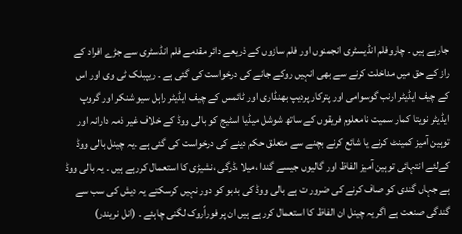جارہے ہیں ۔ چاروفلم انڈیسٹری انجمنوں اور فلم سازوں کے ذریعے دائر مقدمے فلم انڈسٹری سے جڑے افراد کے راز کے حق میں مداخلت کرنے سے بھی انہیں روکے جانے کی درخواست کی گئی ہے ۔ ریپبلک ٹی وی اور اس کے چیف ایڈیٹر ارنب گوسوامی اور پترکار پردیپ بھنڈاری اور ٹائمس کے چیف ایڈیٹر راہل سیو شنکر اور گروپ ایڈیٹر نویتا کمار سمیت نامعلوم فریقوں کے ساتھ شوشل میڈیا اسٹیج کو بالی ووڈ کے خلاف غیر ذمہ دارانہ اور توہین آمیز کمینٹ کرنے یا شائع کرنے بچنے سے متعلق حکم دینے کی درخواست کی گئی ہے ۔یہ چینل بالی ووڈ کےلئے انتہائی توہین آمیز الفاظ اور گالیوں جیسے گندا ،میلا ،ڈرگی ،نشیڑی کا استعمال کررہے ہیں ۔ یہ بالی ووڈ ہے جہاں گندی کو صاف کرنے کی ضرور ت ہے بالی ووڈ کی بدبو کو دور نہیں کرسکتے یہ دیش کی سب سے گندگی صنعت ہے اگر یہ چینل ان الفاظ کا استعمال کررہے ہیں ان پر فوراًروک لگنی چاہئے ۔ (انل نریندر)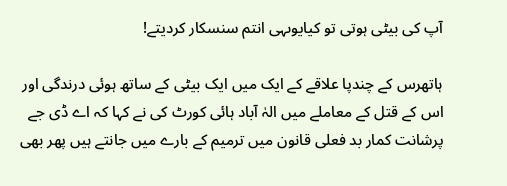آپ کی بیٹی ہوتی تو کیایوںہی انتم سنسکار کردیتے!

ہاتھرس کے چندپا علاقے کے ایک میں ایک بیٹی کے ساتھ ہوئی درندگی اور اس کے قتل کے معاملے میں الہٰ آباد ہائی کورٹ کی نے کہا کہ اے ڈی جے پرشانت کمار بد فعلی قانون میں ترمیم کے بارے میں جانتے ہیں پھر بھی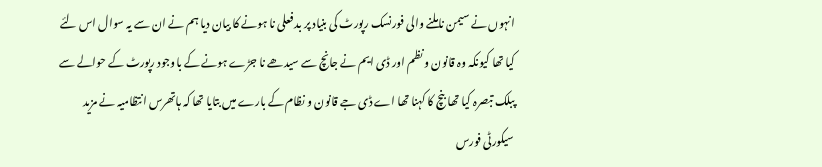انہوں نے سیمن ناملنے والی فورنسک رپورٹ کی بنیاد پر بد فعلی نا ہونے کا بیان دیا ہم نے ان سے یہ سوال اس لئے کیا تھا کیونکہ وہ قانون و نظم اور ڈی ایم نے جانچ سے سیدھے نا جڑے ہونے کے باوجود رپورٹ کے حوالے سے پبلک تبصرہ کیا تھا بنچ کا کہنا تھا اے ڈی جے قانون و نظام کے بارے میں بتایا تھا کہ ہاتھرس انتظامیہ نے مزید سیکورٹی فورس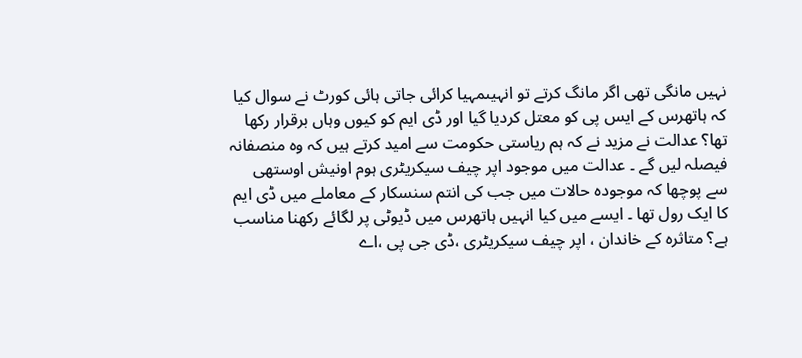نہیں مانگی تھی اگر مانگ کرتے تو انہیںمہیا کرائی جاتی ہائی کورٹ نے سوال کیا کہ ہاتھرس کے ایس پی کو معتل کردیا گیا اور ڈی ایم کو کیوں وہاں برقرار رکھا تھا؟ عدالت نے مزید نے کہ ہم ریاستی حکومت سے امید کرتے ہیں کہ وہ منصفانہ فیصلہ لیں گے ۔ عدالت میں موجود اپر چیف سیکریٹری ہوم اونیش اوستھی سے پوچھا کہ موجودہ حالات میں جب کی انتم سنسکار کے معاملے میں ڈی ایم کا ایک رول تھا ۔ ایسے میں کیا انہیں ہاتھرس میں ڈیوٹی پر لگائے رکھنا مناسب ہے؟ متاثرہ کے خاندان ، اپر چیف سیکریٹری ،ڈی جی پی ،اے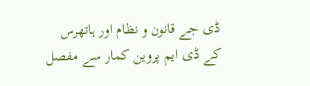ڈی جے قانون و نظام اور ہاتھرس کے ڈی ایم پروین کمار سے مفصل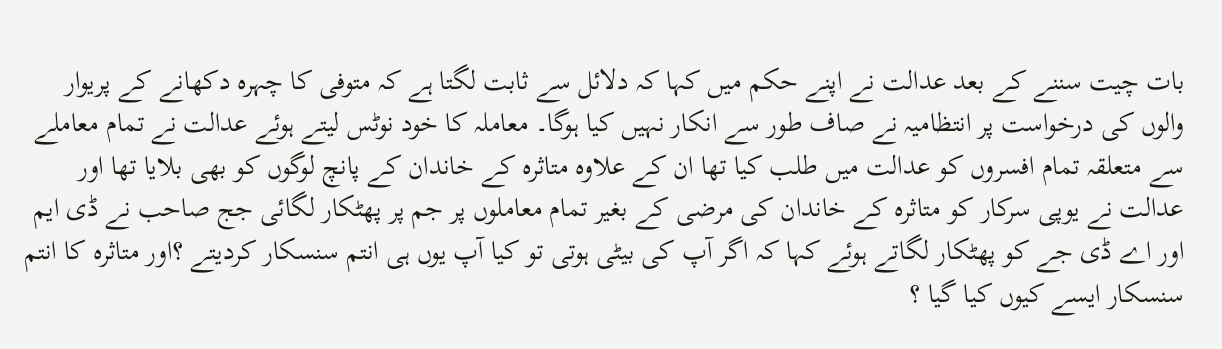بات چیت سننے کے بعد عدالت نے اپنے حکم میں کہا کہ دلائل سے ثابت لگتا ہے کہ متوفی کا چہرہ دکھانے کے پریوار والوں کی درخواست پر انتظامیہ نے صاف طور سے انکار نہیں کیا ہوگا۔ معاملہ کا خود نوٹس لیتے ہوئے عدالت نے تمام معاملے سے متعلقہ تمام افسروں کو عدالت میں طلب کیا تھا ان کے علاوہ متاثرہ کے خاندان کے پانچ لوگوں کو بھی بلایا تھا اور عدالت نے یوپی سرکار کو متاثرہ کے خاندان کی مرضی کے بغیر تمام معاملوں پر جم پر پھٹکار لگائی جج صاحب نے ڈی ایم اور اے ڈی جے کو پھٹکار لگاتے ہوئے کہا کہ اگر آپ کی بیٹی ہوتی تو کیا آپ یوں ہی انتم سنسکار کردیتے ؟اور متاثرہ کا انتم سنسکار ایسے کیوں کیا گیا ؟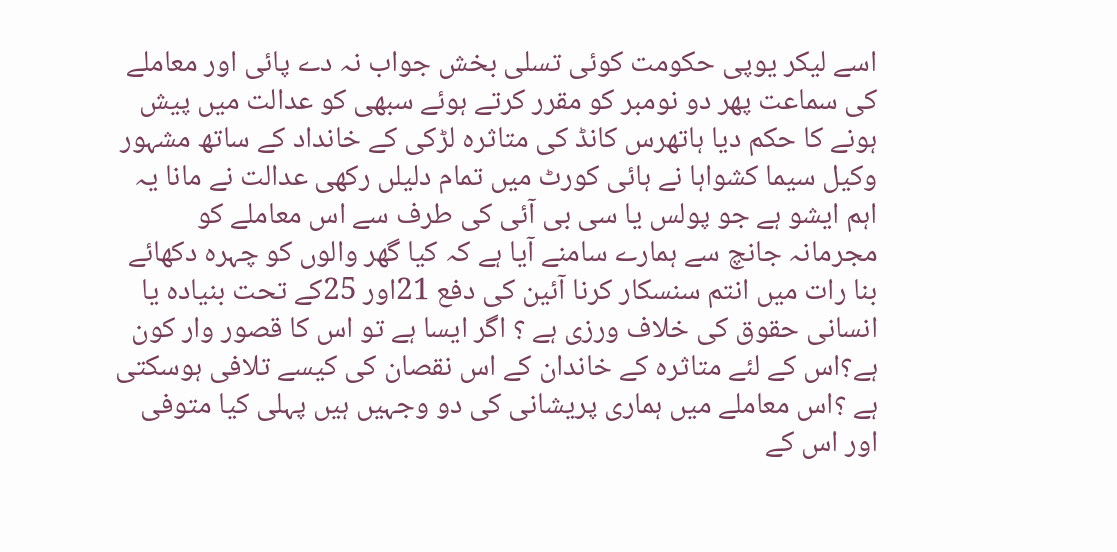اسے لیکر یوپی حکومت کوئی تسلی بخش جواب نہ دے پائی اور معاملے کی سماعت پھر دو نومبر کو مقرر کرتے ہوئے سبھی کو عدالت میں پیش ہونے کا حکم دیا ہاتھرس کانڈ کی متاثرہ لڑکی کے خانداد کے ساتھ مشہور وکیل سیما کشواہا نے ہائی کورٹ میں تمام دلیلں رکھی عدالت نے مانا یہ اہم ایشو ہے جو پولس یا سی بی آئی کی طرف سے اس معاملے کو مجرمانہ جانچ سے ہمارے سامنے آیا ہے کہ کیا گھر والوں کو چہرہ دکھائے بنا رات میں انتم سنسکار کرنا آئین کی دفع 21اور 25کے تحت بنیادہ یا انسانی حقوق کی خلاف ورزی ہے ؟ اگر ایسا ہے تو اس کا قصور وار کون ہے؟اس کے لئے متاثرہ کے خاندان کے اس نقصان کی کیسے تلافی ہوسکتی ہے ؟اس معاملے میں ہماری پریشانی کی دو وجہیں ہیں پہلی کیا متوفی اور اس کے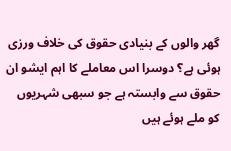گھر والوں کے بنیادی حقوق کی خلاف ورزی ہوئی ہے؟ دوسرا اس معاملے کا اہم ایشو ان حقوق سے وابستہ ہے جو سبھی شہریوں کو ملے ہوئے ہیں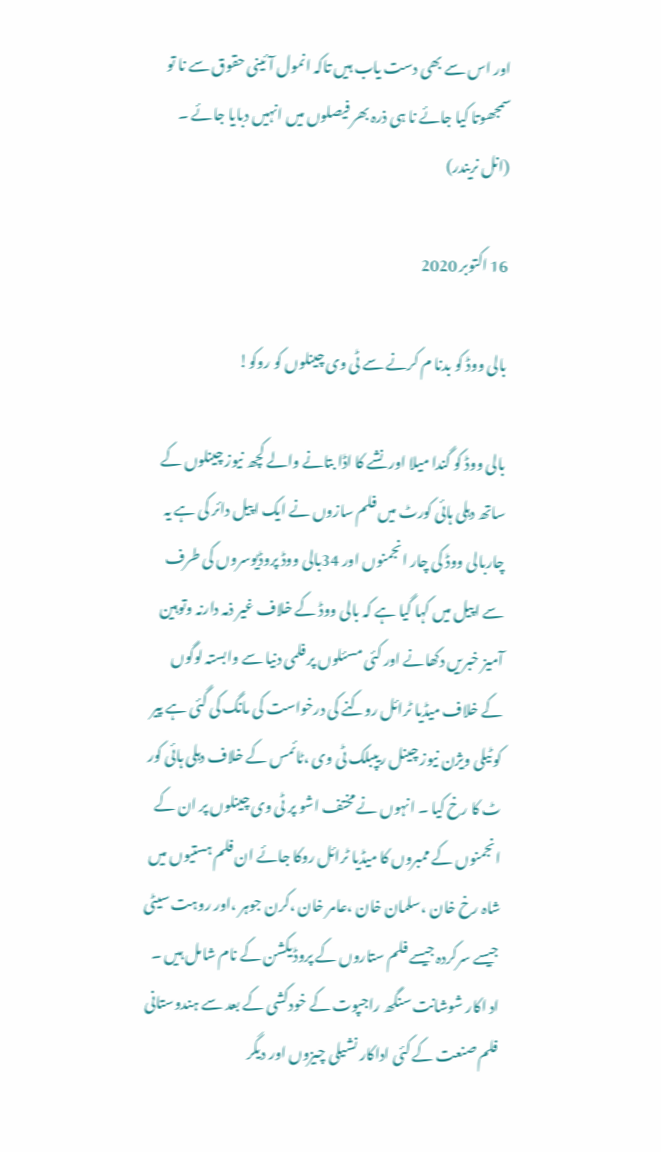اور اس سے بھی دست یاب ہیں تاکہ انمول آئینی حقوق سے نا تو سمجھوتا کیا جائے نا ہی ذرہ بھر فیصلوں میں انہیں دبایا جائے ۔ (انل نریندر)

16 اکتوبر 2020

بالی ووڈ کو بدنا م کرنے سے ٹی وی چینلوں کو روکو!

بالی ووڈ کو گندا میلا اور نشے کا اڈا بتانے والے کچھ نیوز چینلوں کے ساتھ دہلی ہائی کورٹ میں فلم سازوں نے ایک اپیل دائر کی ہے یہ چاربالی ووڈ کی چار انجمنوں اور 34بالی ووڈ پروڈیوسروں کی طرف سے اپیل میں کہا گیا ہے کہ بالی ووڈ کے خلاف غیر ذمہ دارنہ وتوہین آمیز خبریں دکھانے اور کئی مسئلوں پر فلمی دنیا سے وابستہ لوگوں کے خلاف میڈیا ٹرائل روکنے کی درخواست کی مانگ کی گئی ہے پیر کو ٹیلی ویژن نیوز چینل ریپبلک ٹی وی ،ٹائمس کے خلاف دہلی ہائی کور ٹ کا رخ کیا ۔ انہوں نے مختف اشو پر ٹی وی چینلوں پر ان کے انجمنوں کے ممبروں کا میڈیا ٹرائل روکا جائے ان فلم ہستیوں میں شاہ رخ خان ،سلمان خان ،عامر خان ،کرن جوہر ،اور روہت سیٹی جیسے سرکردہ جیسے فلم ستاروں کے پروڈیکشن کے نام شامل ہیں ۔ اد اکار شوشانت سنگھ راجپوت کے خودکشی کے بعد سے ہندوستانی فلم صنعت کے کئی اداکار نشیلی چیزوں اور دیگر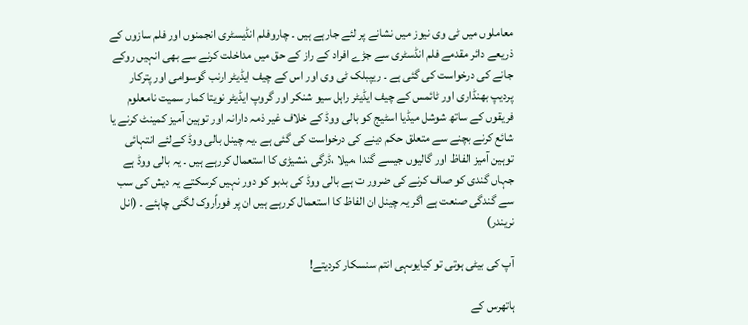معاملوں میں ٹی وی نیوز میں نشانے پر لئے جارہے ہیں ۔ چاروفلم انڈیسٹری انجمنوں اور فلم سازوں کے ذریعے دائر مقدمے فلم انڈسٹری سے جڑے افراد کے راز کے حق میں مداخلت کرنے سے بھی انہیں روکے جانے کی درخواست کی گئی ہے ۔ ریپبلک ٹی وی اور اس کے چیف ایڈیٹر ارنب گوسوامی اور پترکار پردیپ بھنڈاری اور ٹائمس کے چیف ایڈیٹر راہل سیو شنکر اور گروپ ایڈیٹر نویتا کمار سمیت نامعلوم فریقوں کے ساتھ شوشل میڈیا اسٹیج کو بالی ووڈ کے خلاف غیر ذمہ دارانہ اور توہین آمیز کمینٹ کرنے یا شائع کرنے بچنے سے متعلق حکم دینے کی درخواست کی گئی ہے ۔یہ چینل بالی ووڈ کےلئے انتہائی توہین آمیز الفاظ اور گالیوں جیسے گندا ،میلا ،ڈرگی ،نشیڑی کا استعمال کررہے ہیں ۔ یہ بالی ووڈ ہے جہاں گندی کو صاف کرنے کی ضرور ت ہے بالی ووڈ کی بدبو کو دور نہیں کرسکتے یہ دیش کی سب سے گندگی صنعت ہے اگر یہ چینل ان الفاظ کا استعمال کررہے ہیں ان پر فوراًروک لگنی چاہئے ۔ (انل نریندر)

آپ کی بیٹی ہوتی تو کیایوںہی انتم سنسکار کردیتے!

ہاتھرس کے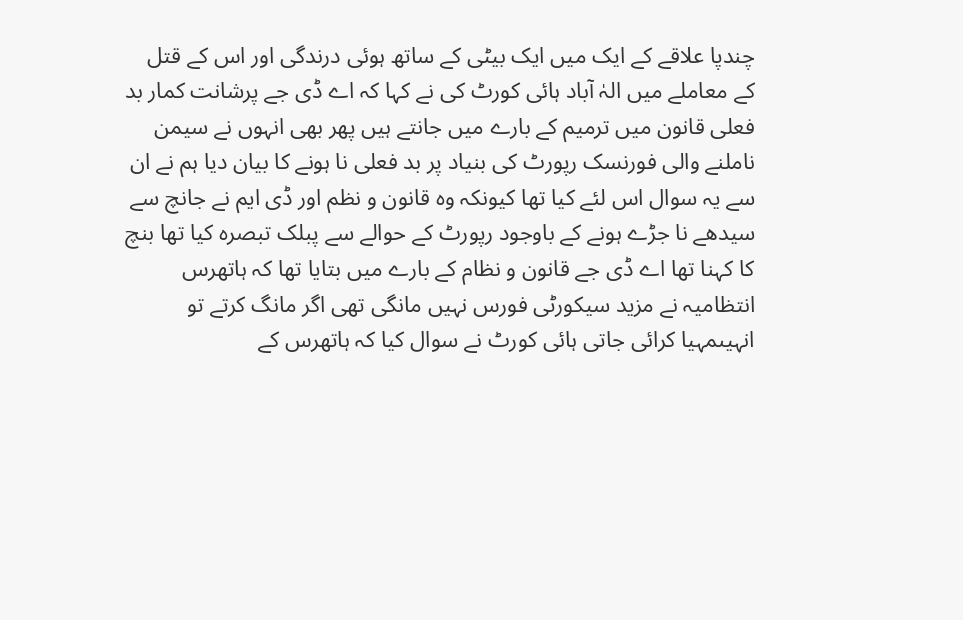چندپا علاقے کے ایک میں ایک بیٹی کے ساتھ ہوئی درندگی اور اس کے قتل کے معاملے میں الہٰ آباد ہائی کورٹ کی نے کہا کہ اے ڈی جے پرشانت کمار بد فعلی قانون میں ترمیم کے بارے میں جانتے ہیں پھر بھی انہوں نے سیمن ناملنے والی فورنسک رپورٹ کی بنیاد پر بد فعلی نا ہونے کا بیان دیا ہم نے ان سے یہ سوال اس لئے کیا تھا کیونکہ وہ قانون و نظم اور ڈی ایم نے جانچ سے سیدھے نا جڑے ہونے کے باوجود رپورٹ کے حوالے سے پبلک تبصرہ کیا تھا بنچ کا کہنا تھا اے ڈی جے قانون و نظام کے بارے میں بتایا تھا کہ ہاتھرس انتظامیہ نے مزید سیکورٹی فورس نہیں مانگی تھی اگر مانگ کرتے تو انہیںمہیا کرائی جاتی ہائی کورٹ نے سوال کیا کہ ہاتھرس کے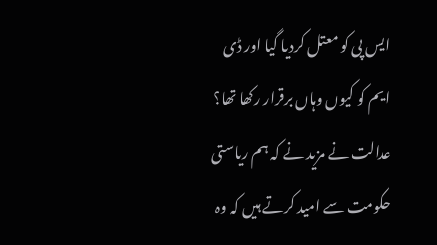ایس پی کو معتل کردیا گیا اور ڈی ایم کو کیوں وہاں برقرار رکھا تھا؟ عدالت نے مزید نے کہ ہم ریاستی حکومت سے امید کرتے ہیں کہ وہ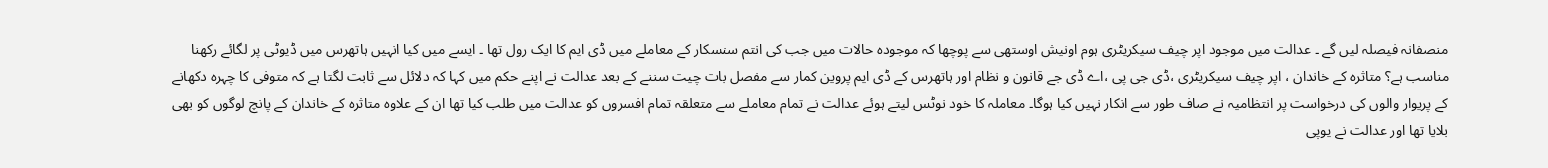منصفانہ فیصلہ لیں گے ۔ عدالت میں موجود اپر چیف سیکریٹری ہوم اونیش اوستھی سے پوچھا کہ موجودہ حالات میں جب کی انتم سنسکار کے معاملے میں ڈی ایم کا ایک رول تھا ۔ ایسے میں کیا انہیں ہاتھرس میں ڈیوٹی پر لگائے رکھنا مناسب ہے؟ متاثرہ کے خاندان ، اپر چیف سیکریٹری ،ڈی جی پی ،اے ڈی جے قانون و نظام اور ہاتھرس کے ڈی ایم پروین کمار سے مفصل بات چیت سننے کے بعد عدالت نے اپنے حکم میں کہا کہ دلائل سے ثابت لگتا ہے کہ متوفی کا چہرہ دکھانے کے پریوار والوں کی درخواست پر انتظامیہ نے صاف طور سے انکار نہیں کیا ہوگا۔ معاملہ کا خود نوٹس لیتے ہوئے عدالت نے تمام معاملے سے متعلقہ تمام افسروں کو عدالت میں طلب کیا تھا ان کے علاوہ متاثرہ کے خاندان کے پانچ لوگوں کو بھی بلایا تھا اور عدالت نے یوپی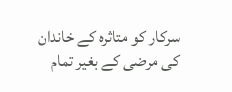سرکار کو متاثرہ کے خاندان کی مرضی کے بغیر تمام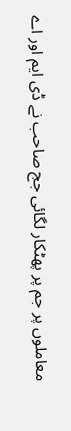معاملوں پر جم پر پھٹکار لگائی جج صاحب نے ڈی ایم اور اے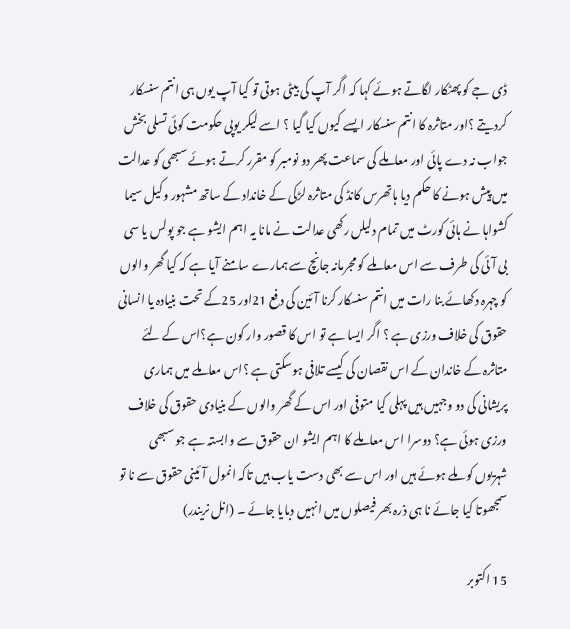ڈی جے کو پھٹکار لگاتے ہوئے کہا کہ اگر آپ کی بیٹی ہوتی تو کیا آپ یوں ہی انتم سنسکار کردیتے ؟اور متاثرہ کا انتم سنسکار ایسے کیوں کیا گیا ؟ اسے لیکر یوپی حکومت کوئی تسلی بخش جواب نہ دے پائی اور معاملے کی سماعت پھر دو نومبر کو مقرر کرتے ہوئے سبھی کو عدالت میں پیش ہونے کا حکم دیا ہاتھرس کانڈ کی متاثرہ لڑکی کے خانداد کے ساتھ مشہور وکیل سیما کشواہا نے ہائی کورٹ میں تمام دلیلں رکھی عدالت نے مانا یہ اہم ایشو ہے جو پولس یا سی بی آئی کی طرف سے اس معاملے کو مجرمانہ جانچ سے ہمارے سامنے آیا ہے کہ کیا گھر والوں کو چہرہ دکھائے بنا رات میں انتم سنسکار کرنا آئین کی دفع 21اور 25کے تحت بنیادہ یا انسانی حقوق کی خلاف ورزی ہے ؟ اگر ایسا ہے تو اس کا قصور وار کون ہے؟اس کے لئے متاثرہ کے خاندان کے اس نقصان کی کیسے تلافی ہوسکتی ہے ؟اس معاملے میں ہماری پریشانی کی دو وجہیں ہیں پہلی کیا متوفی اور اس کے گھر والوں کے بنیادی حقوق کی خلاف ورزی ہوئی ہے؟ دوسرا اس معاملے کا اہم ایشو ان حقوق سے وابستہ ہے جو سبھی شہریوں کو ملے ہوئے ہیں اور اس سے بھی دست یاب ہیں تاکہ انمول آئینی حقوق سے نا تو سمجھوتا کیا جائے نا ہی ذرہ بھر فیصلوں میں انہیں دبایا جائے ۔ (انل نریندر)

15 اکتوبر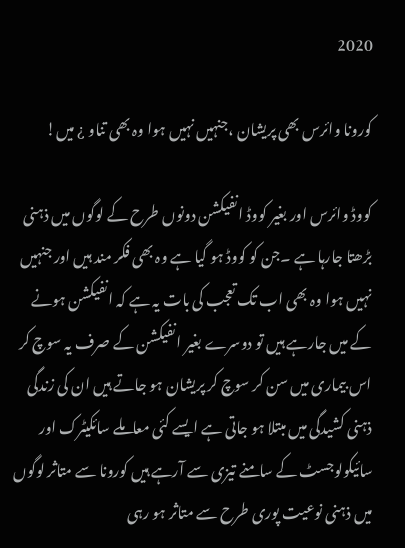2020

کورونا وائرس بھی پریشان ،جنہیں نہیں ہوا وہ بھی تناو ¿ میں!

کووڈ وائرس اور بغیر کووڈ انفیکشن دونوں طرح کے لوگوں میں ذہنی بڑھتا جارہا ہے ۔جن کو کووڈ ہو گیا ہے وہ بھی فکر مند ہیں اور جنہیں نہیں ہوا وہ بھی اب تک تعجب کی بات یہ ہے کہ انفیکشن ہونے کے میں جارہے ہیں تو دوسرے بغیر انفیکشن کے صرف یہ سوچ کر اس بیماری میں سن کر سوچ کر پریشان ہو جاتے ہیں ان کی زندگی ذہنی کشیدگی میں مبتلا ہو جاتی ہے ایسے کئی معاملے سائکیٹرک اور سائیکولوجسٹ کے سامنے تیزی سے آرہے ہیں کورونا سے متاثر لوگوں میں ذہنی نوعیت پوری طرح سے متاثر ہو رہی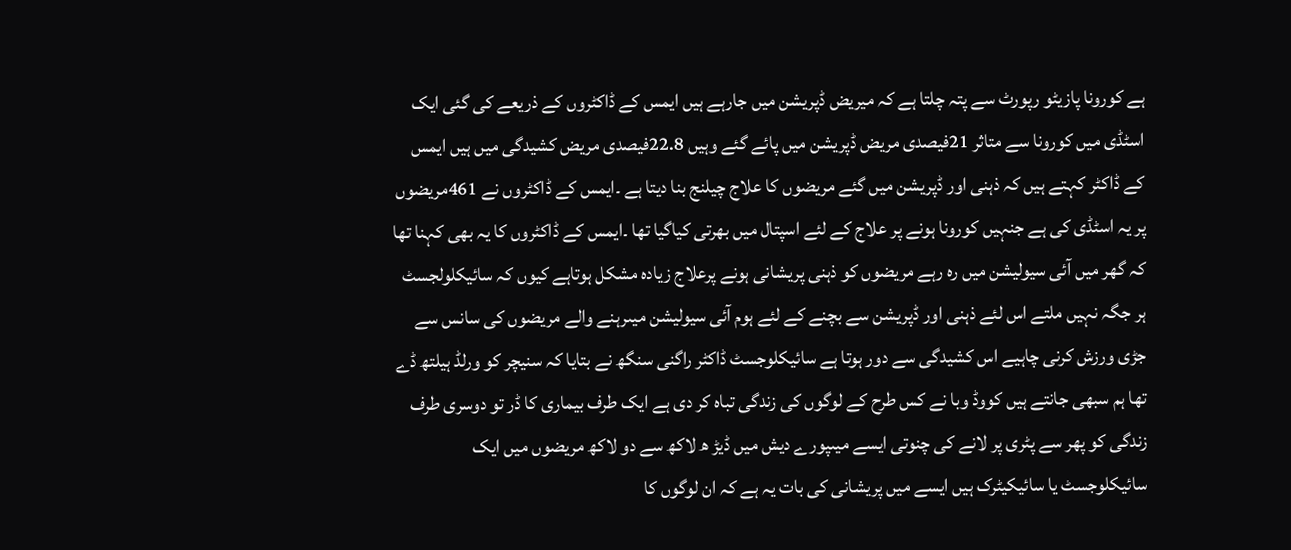ہے کورونا پازیٹو رپورٹ سے پتہ چلتا ہے کہ میریض ڈپریشن میں جارہے ہیں ایمس کے ڈاکٹروں کے ذریعے کی گئی ایک اسٹڈی میں کورونا سے متاثر 21فیصدی مریض ڈپریشن میں پائے گئے وہیں 22.8فیصدی مریض کشیدگی میں ہیں ایمس کے ڈاکٹر کہتے ہیں کہ ذہنی اور ڈپریشن میں گئے مریضوں کا علاج چیلنج بنا دیتا ہے ۔ایمس کے ڈاکٹروں نے 461مریضوں پر یہ اسٹڈی کی ہے جنہیں کورونا ہونے پر علاج کے لئے اسپتال میں بھرتی کیاگیا تھا ۔ایمس کے ڈاکٹروں کا یہ بھی کہنا تھا کہ گھر میں آئی سیولیشن میں رہ رہے مریضوں کو ذہنی پریشانی ہونے پرعلاج زیادہ مشکل ہوتاہے کیوں کہ سائیکلولجسٹ ہر جگہ نہیں ملتے اس لئے ذہنی اور ڈپریشن سے بچنے کے لئے ہوم آئی سیولیشن میںرہنے والے مریضوں کی سانس سے جڑی ورزش کرنی چاہیے اس کشیدگی سے دور ہوتا ہے سائیکلوجسٹ ڈاکٹر راگنی سنگھ نے بتایا کہ سنیچر کو ورلڈ ہیلتھ ڈے تھا ہم سبھی جانتے ہیں کووڈ وبا نے کس طرح کے لوگوں کی زندگی تباہ کر دی ہے ایک طرف بیماری کا ڈر تو دوسری طرف زندگی کو پھر سے پٹری پر لانے کی چنوتی ایسے میںپورے دیش میں ڈیڑ ھ لاکھ سے دو لاکھ مریضوں میں ایک سائیکلوجسٹ یا سائیکیٹرک ہیں ایسے میں پریشانی کی بات یہ ہے کہ ان لوگوں کا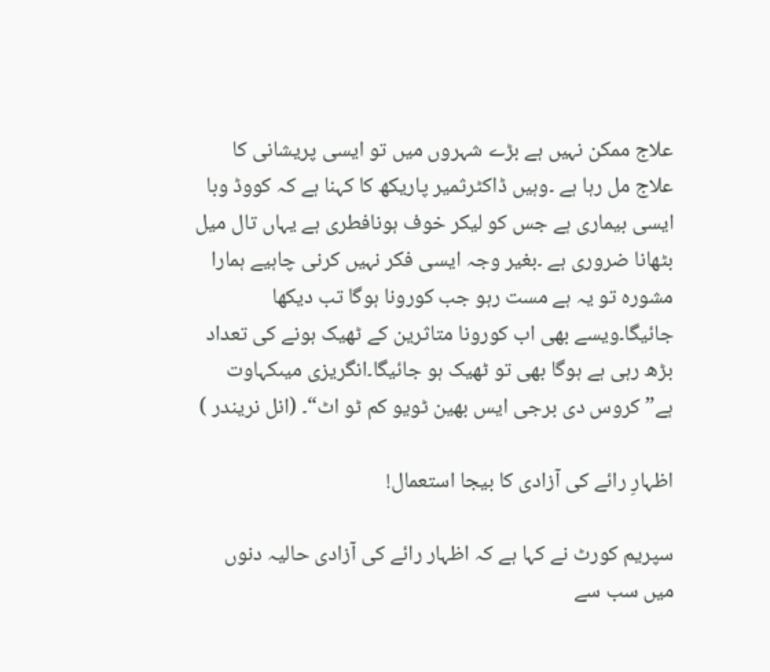علاج ممکن نہیں ہے بڑے شہروں میں تو ایسی پریشانی کا علاج مل رہا ہے ۔وہیں ڈاکٹرثمیر پاریکھ کا کہنا ہے کہ کووڈ وبا ایسی بیماری ہے جس کو لیکر خوف ہونافطری ہے یہاں تال میل بٹھانا ضروری ہے ۔بغیر وجہ ایسی فکر نہیں کرنی چاہیے ہمارا مشورہ تو یہ ہے مست رہو جب کورونا ہوگا تب دیکھا جائیگا۔ویسے بھی اب کورونا متاثرین کے ٹھیک ہونے کی تعداد بڑھ رہی ہے ہوگا بھی تو ٹھیک ہو جائیگا۔انگریزی میںکہاوت ہے” کروس دی برجی ایس بھین ٹویو کم ٹو اٹ“۔ (انل نریندر )

اظہارِ رائے کی آزادی کا بیجا استعمال!

سپریم کورٹ نے کہا ہے کہ اظہار رائے کی آزادی حالیہ دنوں میں سب سے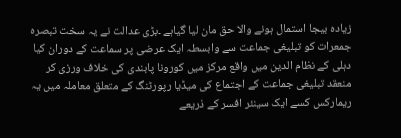زیادہ بیجا استمال ہونے والا حق مان لیا گیاہے ۔بڑی عدالت نے یہ سخت تبصرہ جمعرات کو تبلیغی جماعت سے وابسطہ ایک عرضی پر سماعت کے دوران کیا دہلی کے نظام الدین میں واقع مرکز میں کورونا پابندی کی خلاف ورزی کر منعقد تبلیغی جماعت کے اجتماع کی میڈیا رپورٹنگ کے متعلق معاملہ میں یہ ریمارکس کسے ایک سینئر افسر کے ذریعے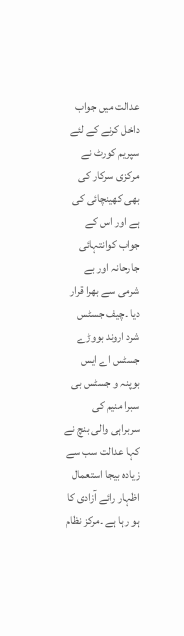عدالت میں جواب داخل کرنے کے لئے سپریم کورٹ نے مرکزی سرکار کی بھی کھینچائی کی ہے اور اس کے جواب کوانتہائی جارحانہ اور بے شرمی سے بھرا قرار دیا ۔چیف جسٹس شرد اروند بووڑے جسٹس اے ایس بوپنہ و جسٹس بی سبرا منیم کی سربراہی والی بنچ نے کہا عدالت سب سے زیادہ بیجا استعمال اظہار رائے آزادی کا ہو رہا ہے ۔مرکز نظام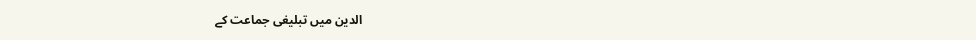الدین میں تبلیغی جماعت کے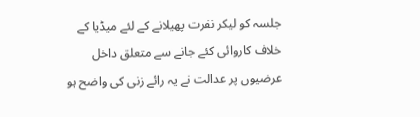جلسہ کو لیکر نفرت پھیلانے کے لئے میڈیا کے خلاف کاروائی کئے جانے سے متعلق داخل عرضیوں پر عدالت نے یہ رائے زنی کی واضح ہو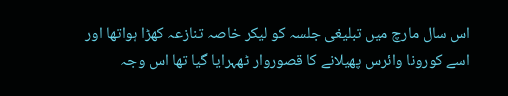اس سال مارچ میں تبلیغی جلسہ کو لیکر خاصہ تنازعہ کھڑا ہواتھا اور اسے کورونا وائرس پھیلانے کا قصوروار ٹھہرایا گیا تھا اس وجہ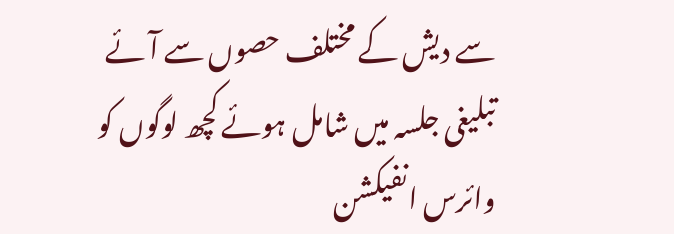سے دیش کے مختلف حصوں سے آئے تبلیغی جلسہ میں شامل ہوئے کچھ لوگوں کو وائرس انفیکشن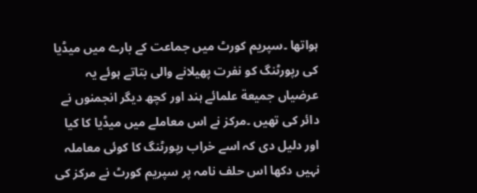ہواتھا ۔سپریم کورٹ میں جماعت کے بارے میں میڈیا کی رپورٹنگ کو نفرت پھیلانے والی بتاتے ہوئے یہ عرضیاں جمیعة علمائے ہند اور کچھ دیگر انجمنوں نے دائر کی تھیں ۔مرکز نے اس معاملے میں میڈیا کا کیا اور دلیل دی کہ اسے خراب رپورٹنگ کا کوئی معاملہ نہیں دکھا اس حلف نامہ پر سپریم کورٹ نے مرکز کی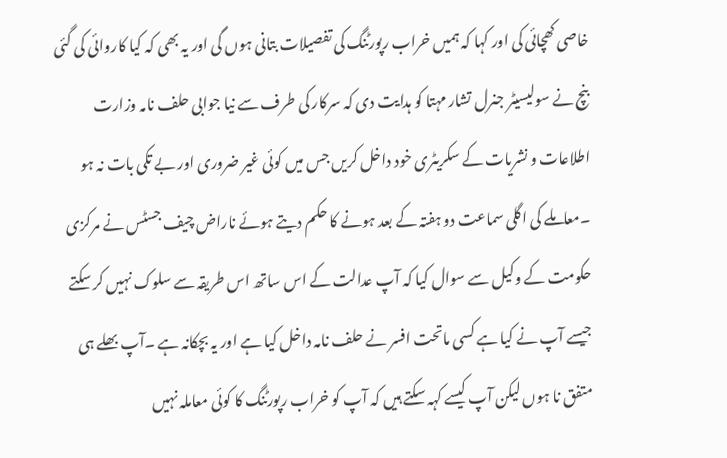خاصی کھچائی کی اور کہا کہ ہمیں خراب رپورٹنگ کی تفصیلات بتانی ہوں گی اور یہ بھی کہ کیا کاروائی کی گئی بنچ نے سولیسیٹر جنرل تشار مہتا کو ہدایت دی کہ سرکار کی طرف سے نیا جوابی حلف نامہ وزارت اطلاعات و نشریات کے سکریٹری خود داخل کریں جس میں کوئی غیر ضروری اور بے تکی بات نہ ہو ۔معاملے کی اگلی سماعت دو ہفتہ کے بعد ہونے کا حکم دیتے ہوئے ناراض چیف جسٹس نے مرکزی حکومت کے وکیل سے سوال کیا کہ آپ عدالت کے اس ساتھ اس طریقہ سے سلوک نہیں کر سکتے جیسے آپ نے کیا ہے کسی ماتحت افسر نے حلف نامہ داخل کیا ہے اور یہ بچکانہ ہے ۔آپ بھلے ہی متفق نا ہوں لیکن آپ کیسے کہہ سکتے ہیں کہ آپ کو خراب رپورٹنگ کا کوئی معاملہ نہیں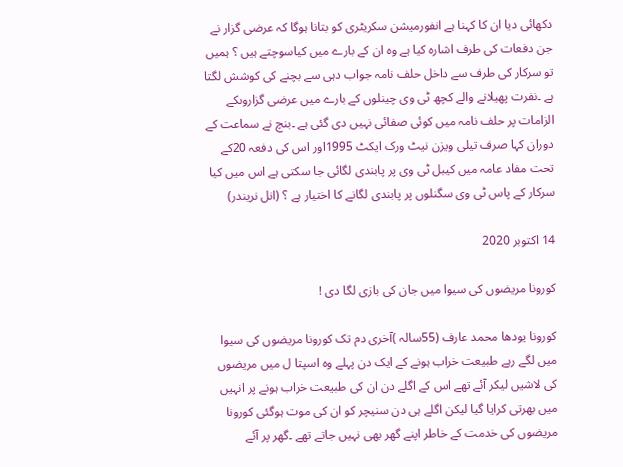دکھائی دیا ان کا کہنا ہے انفورمیشن سکریٹری کو بتانا ہوگا کہ عرضی گزار نے جن دفعات کی طرف اشارہ کیا ہے وہ ان کے بارے میں کیاسوچتے ہیں ؟ ہمیں تو سرکار کی طرف سے داخل حلف نامہ جواب دہی سے بچنے کی کوشش لگتا ہے ۔نفرت پھیلانے والے کچھ ٹی وی چینلوں کے بارے میں عرضی گزاروںکے الزامات پر حلف نامہ میں کوئی صفائی نہیں دی گئی ہے ۔بنچ نے سماعت کے دوران کہا صرف تیلی ویزن نیٹ ورک ایکٹ 1995اور اس کی دفعہ 20کے تحت مفاد عامہ میں کیبل ٹی وی پر پابندی لگائی جا سکتی ہے اس میں کیا سرکار کے پاس ٹی وی سگنلوں پر پابندی لگانے کا اختیار ہے ؟ (انل نریندر)

14 اکتوبر 2020

کورونا مریضوں کی سیوا میں جان کی بازی لگا دی !

کورونا یودھا محمد عارف (55سالہ )آخری دم تک کورونا مریضوں کی سیوا میں لگے رہے طبیعت خراب ہونے کے ایک دن پہلے وہ اسپتا ل میں مریضوں کی لاشیں لیکر آئے تھے اس کے اگلے دن ان کی طبیعت خراب ہونے پر انہیں میں بھرتی کرایا گیا لیکن اگلے ہی دن سنیچر کو ان کی موت ہوگئی کورونا مریضوں کی خدمت کے خاطر اپنے گھر بھی نہیں جاتے تھے ۔گھر پر آئے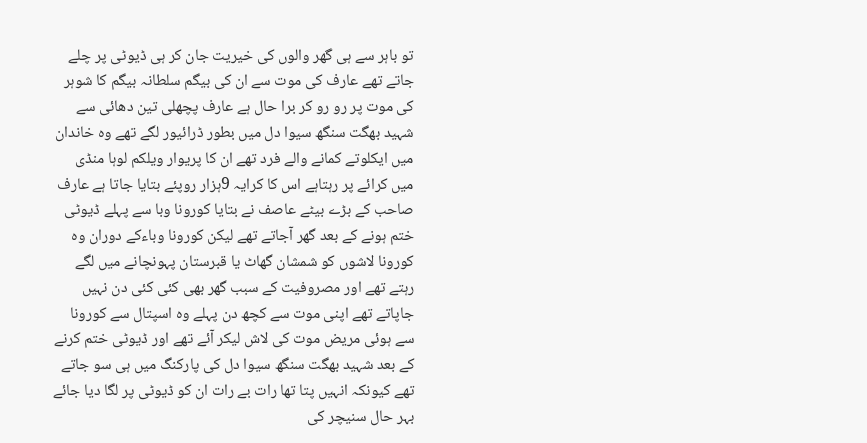تو باہر سے ہی گھر والوں کی خیریت جان کر ہی ڈیوٹی پر چلے جاتے تھے عارف کی موت سے ان کی بیگم سلطانہ بیگم کا شوہر کی موت پر رو رو کر برا حال ہے عارف پچھلی تین دھائی سے شہید بھگت سنگھ سیوا دل میں بطور ڈرائیور لگے تھے وہ خاندان میں ایکلوتے کمانے والے فرد تھے ان کا پریوار ویلکم لوہا منڈی میں کرائے پر رہتاہے اس کا کرایہ 9ہزار روپئے بتایا جاتا ہے عارف صاحب کے بڑے بیٹے عاصف نے بتایا کورونا وبا سے پہلے ڈیوٹی ختم ہونے کے بعد گھر آجاتے تھے لیکن کورونا وباءکے دوران وہ کورونا لاشوں کو شمشان گھاٹ یا قبرستان پہونچانے میں لگے رہتے تھے اور مصروفیت کے سبب گھر بھی کئی کئی دن نہیں جاپاتے تھے اپنی موت سے کچھ دن پہلے وہ اسپتال سے کورونا سے ہوئی مریض موت کی لاش لیکر آئے تھے اور ڈیوٹی ختم کرنے کے بعد شہید بھگت سنگھ سیوا دل کی پارکنگ میں ہی سو جاتے تھے کیونکہ انہیں پتا تھا رات بے رات ان کو ڈیوٹی پر لگا دیا جائے بہر حال سنیچر کی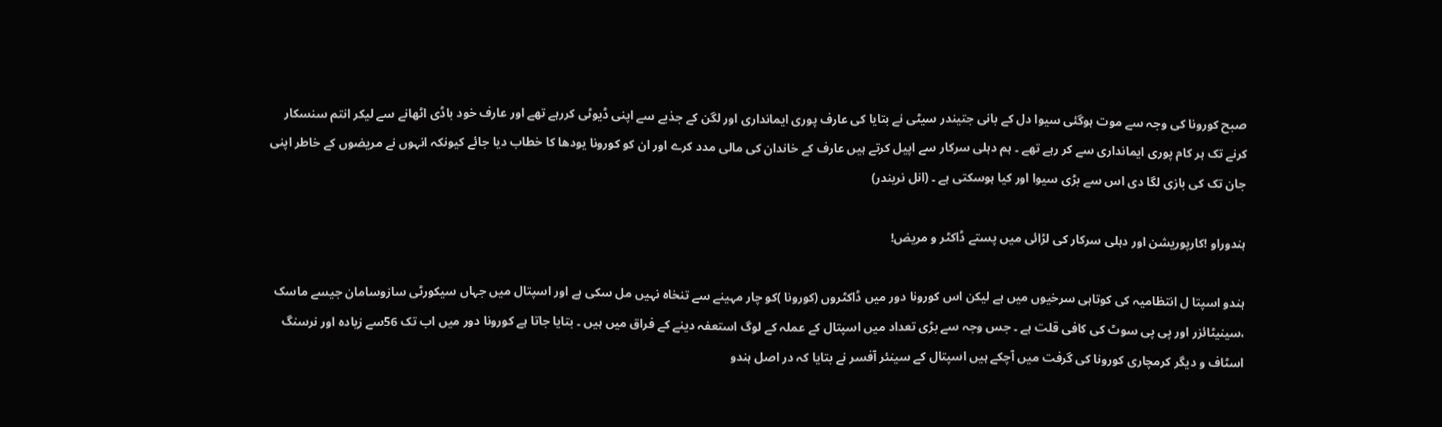صبح کورونا کی وجہ سے موت ہوگئی سیوا دل کے بانی جتیندر سیٹی نے بتایا کی عارف پوری ایمانداری اور لگن کے جذبے سے اپنی ڈیوٹی کررہے تھے اور عارف خود باڈی اٹھانے سے لیکر انتم سنسکار کرنے تک ہر کام پوری ایمانداری سے کر رہے تھے ۔ ہم دہلی سرکار سے اپیل کرتے ہیں عارف کے خاندان کی مالی مدد کرے اور ان کو کورونا یودھا کا خطاب دیا جائے کیونکہ انہوں نے مریضوں کے خاطر اپنی جان تک کی بازی لگا دی اس سے بڑی سیوا اور کیا ہوسکتی ہے ۔ (انل نریندر)

ہندوراو !کارپوریشن اور دہلی سرکار کی لڑائی میں پستے ڈاکٹر و مریض!

ہندو اسپتا ل انتظامیہ کی کوتاہی سرخیوں میں ہے لیکن اس کورونا دور میں ڈاکٹروں (کورونا )کو چار مہینے سے تنخاہ نہیں مل سکی ہے اور اسپتال میں جہاں سیکورٹی سازوسامان جیسے ماسک ،سینیٹائزر اور پی پی سوٹ کی کافی قلت ہے ۔ جس وجہ سے بڑی تعداد میں اسپتال کے عملہ کے لوگ استعفہ دینے کے فراق میں ہیں ۔ بتایا جاتا ہے کورونا دور میں اب تک 56سے زیادہ اور نرسنگ اسٹاف و دیگر کرمچاری کورونا کی گرفت میں آچکے ہیں اسپتال کے سینئر آفسر نے بتایا کہ در اصل ہندو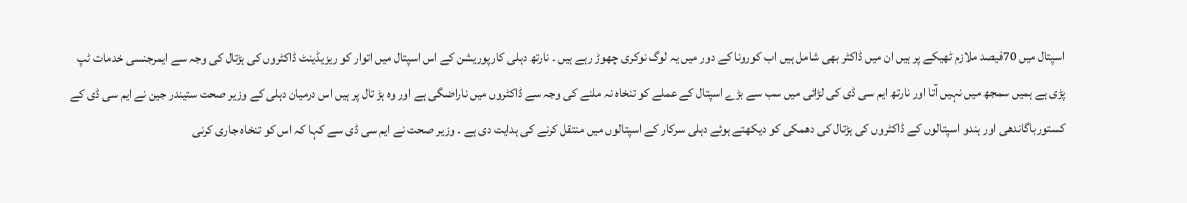اسپتال میں 70فیصد ملازم ٹھیکے پر ہیں ان میں ڈاکٹر بھی شامل ہیں اب کورونا کے دور میں یہ لوگ نوکری چھوڑ رہے ہیں ۔ نارتھ دہلی کارپوریشن کے اس اسپتال میں اتوار کو ریزیڈینٹ ڈاکٹروں کی ہڑتال کی وجہ سے ایمرجنسی خدمات ٹپ پڑی ہے ہمیں سمجھ میں نہیں آتا اور نارتھ ایم سی ڈی کی لڑائی میں سب سے بڑے اسپتال کے عملے کو تنخاہ نہ ملنے کی وجہ سے ڈاکٹروں میں ناراضگی ہے اور وہ ہڑ تال پر ہیں اس درمیان دہلی کے وزیر صحت ستیندر جین نے ایم سی ڈی کے کستورباگاندھی اور ہندو اسپتالوں کے ڈاکٹروں کی ہڑتال کی دھمکی کو دیکھتے ہوئے دہلی سرکار کے اسپتالوں میں منتقل کرنے کی ہدایت دی ہے ۔ وزیر صحت نے ایم سی ڈی سے کہا کہ اس کو تنخاہ جاری کرنی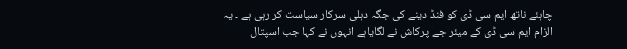چاہئے ناتھ ایم سی ڈی کو فنڈ دینے کی جگہ دہلی سرکار سیاست کر رہی ہے ۔ یہ الزام ایم سی ڈی کے میئر جے پرکاش نے لگایاہے انہوں نے کہا جب اسپتال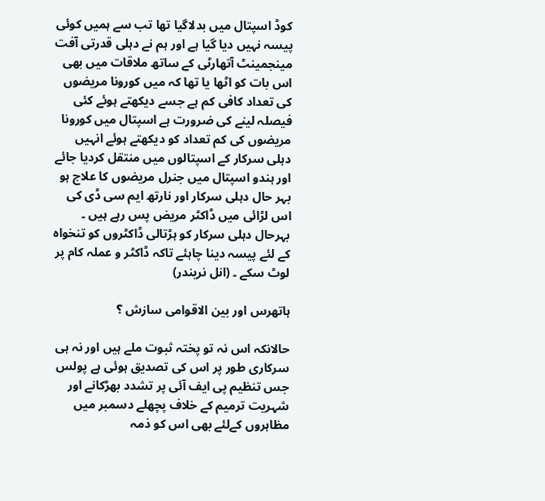کوڈ اسپتال میں بدلاگیا تھا تب سے ہمیں کوئی پیسہ نہیں دیا گیا ہے اور ہم نے دہلی قدرتی آفت مینجمینٹ آتھارٹی کے ساتھ ملاقات میں بھی اس بات کو اٹھا یا تھا کہ میں کورونا مریضوں کی تعداد کافی کم ہے جسے دیکھتے ہوئے کئی فیصلہ لینے کی ضرورت ہے اسپتال میں کورونا مریضوں کی کم تعداد کو دیکھتے ہوئے انہیں دہلی سرکار کے اسپتالوں میں منتقل کردیا جائے اور ہندو اسپتال میں جنرل مریضوں کا علاج ہو بہر حال دہلی سرکار اور نارتھ ایم سی ڈی کی اس لڑائی میں ڈاکٹر مریض پس رہے ہیں ۔ بہرحال دہلی سرکار کو ہڑتالی ڈاکٹروں کو تنخواہ کے لئے پیسہ دینا چاہئے تاکہ ڈاکٹر و عملہ کام پر لوٹ سکے ۔ (انل نریندر)

ہاتھرس اور بین الاقوامی سازش ؟

حالانکہ اس نہ تو پختہ ثبوت ملے ہیں اور نہ ہی سرکاری طور پر اس کی تصدیق ہوئی ہے پولس جس تنظیم پی ایف آئی پر تشدد بھڑکانے اور شہریت ترمیم کے خلاف پچھلے دسمبر میں مظاہروں کےلئے بھی اس کو ذمہ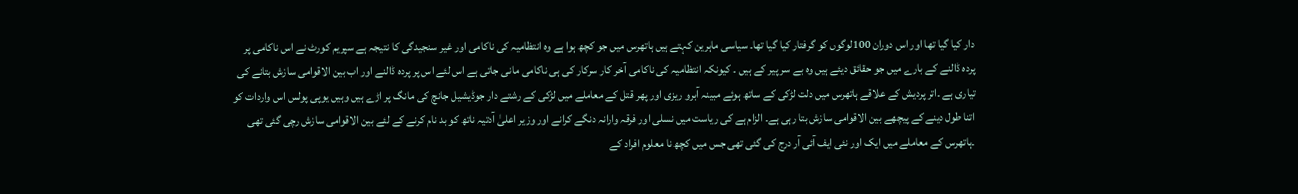دار کیا گیا تھا اور اس دوران 100لوگوں کو گرفتار کیا گیا تھا۔ سیاسی ماہرین کہتے ہیں ہاتھرس میں جو کچھ ہوا ہے وہ انتظامیہ کی ناکامی اور غیر سنجیدگی کا نتیجہ ہے سپریم کورٹ نے اس ناکامی پر پردہ ڈالنے کے بارے میں جو حقائق دیئے ہیں وہ بے سر پیر کے ہیں ۔ کیونکہ انتظامیہ کی ناکامی آخر کار سرکار کی ہی ناکامی مانی جاتی ہے اس لئے اس پر پردہ ڈالنے اور اب بین الاقوامی سازش بتانے کی تیاری ہے ۔اتر پردیش کے علاقے ہاتھرس میں دلت لڑکی کے ساتھ ہوئے مبینہ آبرو ریزی اور پھر قتل کے معاملے میں لڑکی کے رشتے دار جوڈیشیل جانچ کی مانگ پر اڑے ہیں وہیں یوپی پولس اس واردات کو اتنا طول دینے کے پیچھے بین الاقوامی سازش بتا رہی ہے۔ الزام ہے کی ریاست میں نسلی اور فرقہ وارانہ دنگے کرانے اور وزیر اعلیٰ آدتیہ ناتھ کو بد نام کرنے کے لئے بین الاقوامی سازش رچی گئی تھی ۔ہاتھرس کے معاملے میں ایک اور نئی ایف آئی آر درج کی گئی تھی جس میں کچھ نا معلوم افراد کے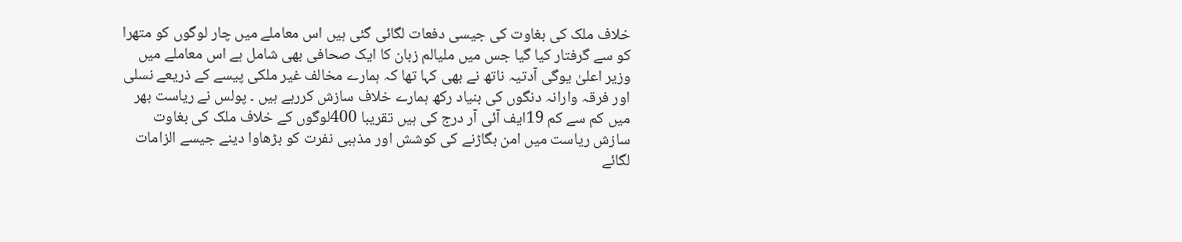خلاف ملک کی بغاوت کی جیسی دفعات لگائی گئی ہیں اس معاملے میں چار لوگوں کو متھرا کو سے گرفتار کیا گیا جس میں ملیالم زبان کا ایک صحافی بھی شامل ہے اس معاملے میں وزیر اعلیٰ یوگی آدتیہ ناتھ نے بھی کہا تھا کہ ہمارے مخالف غیر ملکی پیسے کے ذریعے نسلی اور فرقہ وارانہ دنگوں کی بنیاد رکھ ہمارے خلاف سازش کررہے ہیں ۔ پولس نے ریاست بھر میں کم سے کم 19ایف آئی آر درج کی ہیں تقریبا 400لوگوں کے خلاف ملک کی بغاوت سازش ریاست میں امن بگاڑنے کی کوشش اور مذہبی نفرت کو بڑھاوا دینے جیسے الزامات لگائے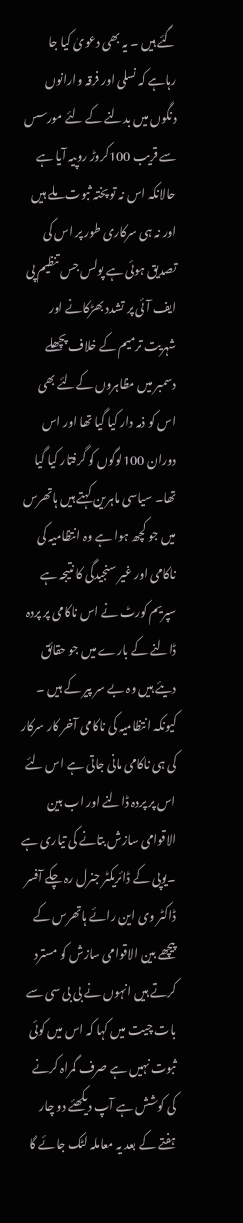گئے ہیں ۔ یہ بھی دعویٰ کیا جا رہاہے کہ نسلی اور فرقہ وارانوں دنگوں میں بدلنے کے لئے مورسس سے قریب 100کروڑ روپیہ آیا ہے حالانکہ اس نہ تو پختہ ثبوت ملے ہیں اور نہ ہی سرکاری طور پر اس کی تصدیق ہوئی ہے پولس جس تنظیم پی ایف آئی پر تشدد بھڑکانے اور شہریت ترمیم کے خلاف پچھلے دسمبر میں مظاہروں کےلئے بھی اس کو ذمہ دار کیا گیا تھا اور اس دوران 100لوگوں کو گرفتار کیا گیا تھا۔ سیاسی ماہرین کہتے ہیں ہاتھرس میں جو کچھ ہوا ہے وہ انتظامیہ کی ناکامی اور غیر سنجیدگی کا نتیجہ ہے سپریم کورٹ نے اس ناکامی پر پردہ ڈالنے کے بارے میں جو حقائق دیئے ہیں وہ بے سر پیر کے ہیں ۔ کیونکہ انتظامیہ کی ناکامی آخر کار سرکار کی ہی ناکامی مانی جاتی ہے اس لئے اس پر پردہ ڈالنے اور اب بین الاقوامی سازش بتانے کی تیاری ہے ۔یوپی کے ڈائریکٹر جنرل رہ چکے آفسر ڈاکٹر وی این رائے ہاتھرس کے پیچھے بین الاقوامی سازش کو مسترد کرتے ہیں انہوں نے بی بی سی سے بات چیت میں کہا کہ اس میں کوئی ثبوت نہیں ہے صرف گمراہ کرنے کی کوشش ہے آپ دیکھئے دو چار ہفتے کے بعد یہ معاملہ لٹک جائے گا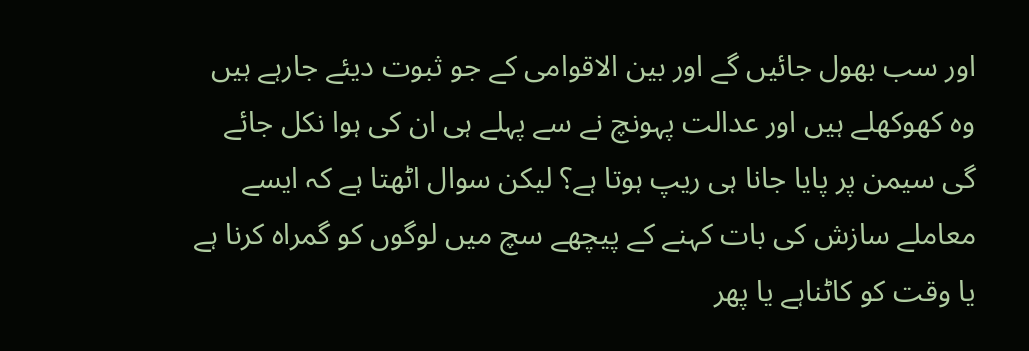اور سب بھول جائیں گے اور بین الاقوامی کے جو ثبوت دیئے جارہے ہیں وہ کھوکھلے ہیں اور عدالت پہونچ نے سے پہلے ہی ان کی ہوا نکل جائے گی سیمن پر پایا جانا ہی ریپ ہوتا ہے؟ لیکن سوال اٹھتا ہے کہ ایسے معاملے سازش کی بات کہنے کے پیچھے سچ میں لوگوں کو گمراہ کرنا ہے یا وقت کو کاٹناہے یا پھر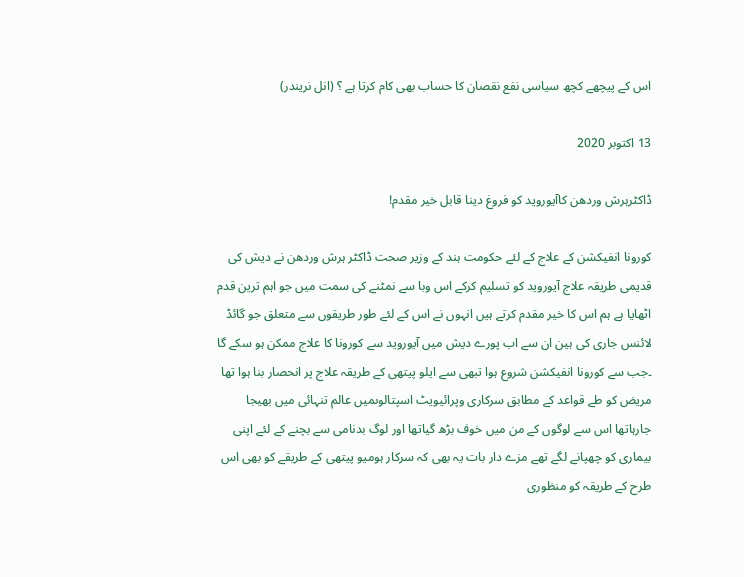اس کے پیچھے کچھ سیاسی نفع نقصان کا حساب بھی کام کرتا ہے ؟ (انل نریندر)

13 اکتوبر 2020

ڈاکٹرہرش وردھن کاآیوروید کو فروغ دینا قابل خیر مقدم!

کورونا انفیکشن کے علاج کے لئے حکومت ہند کے وزیر صحت ڈاکٹر ہرش وردھن نے دیش کی قدیمی طریقہ علاج آیوروید کو تسلیم کرکے اس وبا سے نمٹنے کی سمت میں جو اہم ترین قدم اٹھایا ہے ہم اس کا خیر مقدم کرتے ہیں انہوں نے اس کے لئے طور طریقوں سے متعلق جو گائڈ لائنس جاری کی ہین ان سے اب پورے دیش میں آیوروید سے کورونا کا علاج ممکن ہو سکے گا ۔جب سے کورونا انفیکشن شروع ہوا تبھی سے ایلو پیتھی کے طریقہ علاج پر انحصار بنا ہوا تھا مریض کو طے قواعد کے مطابق سرکاری وپرائیویٹ اسپتالوںمیں عالم تنہائی میں بھیجا جارہاتھا اس سے لوگوں کے من میں خوف بڑھ گیاتھا اور لوگ بدنامی سے بچنے کے لئے اپنی بیماری کو چھپانے لگے تھے مزے دار بات یہ بھی کہ سرکار ہومیو پیتھی کے طریقے کو بھی اس طرح کے طریقہ کو منظوری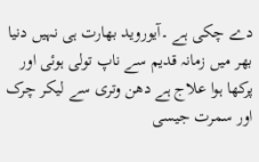دے چکی ہے ۔آیوروید بھارت ہی نہیں دنیا بھر میں زمانہ قدیم سے ناپ تولی ہوئی اور پرکھا ہوا علاج ہے دھن وتری سے لیکر چرک اور سمرت جیسی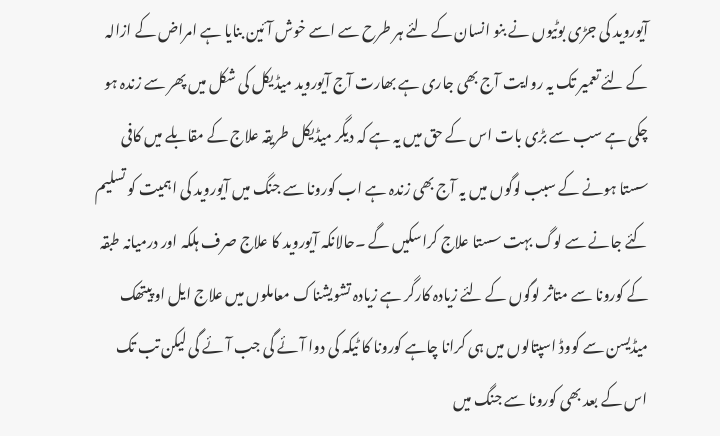آیوروید کی جڑی بوٹیوں نے بنو انسان کے لئے ہر طرح سے اسے خوش آئین بنایا ہے امراض کے ازالہ کے لئے تعمیر تک یہ روایت آج بھی جاری ہے بھارت آج آیوروید میڈیکل کی شکل میں پھر سے زندہ ہو چکی ہے سب سے بڑی بات اس کے حق میں یہ ہے کہ دیگر میڈیکل طریقہ علاج کے مقابلے میں کافی سستا ہونے کے سبب لوگوں میں یہ آج بھی زندہ ہے اب کورونا سے جنگ میں آیوروید کی اہمیت کو تسلیم کئے جانے سے لوگ بہت سستا علاج کراسکیں گے ۔حالانکہ آیوروید کا علاج صرف ہلکہ اور درمیانہ طبقہ کے کورونا سے متاثر لوگوں کے لئے زیادہ کارگر ہے زیادہ تشویشناک معاملوں میں علاج ایل او پیتھک میڈیسن سے کووڈ اسپتالوں میں ہی کرانا چاہے کورونا کا ٹیکہ کی دوا آئے گی جب آئے گی لیکن تب تک اس کے بعد بھی کورونا سے جنگ میں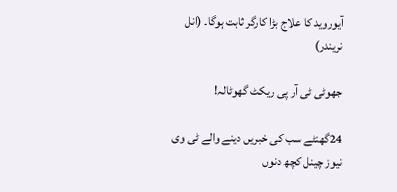آیوروید کا علاج بڑا کارگر ثابت ہوگا۔ (انل نریندر)

جھوٹی ٹی آر پی ریکٹ گھوٹالہ!

24گھنٹے سب کی خبریں دینے والے ٹی وی نیوز چینل کچھ دنوں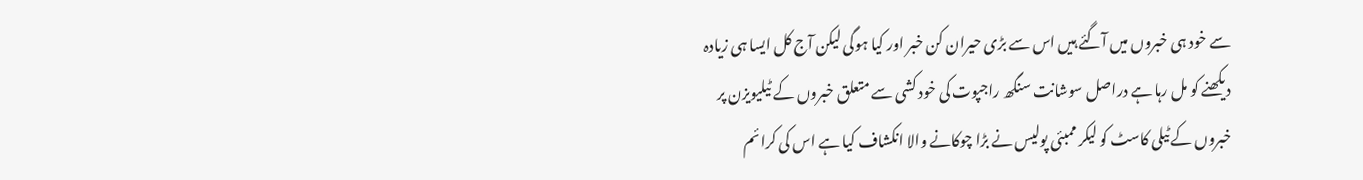سے خود ہی خبروں میں آگئے ہیں اس سے بڑی حیران کن خبر اور کیا ہوگی لیکن آج کل ایسا ہی زیادہ دیکھنے کو مل رہا ہے دراصل سوشانت سنگھ راجپوت کی خود کشی سے متعلق خبروں کے ٹیلیویزن پر خبروں کے ٹیلی کاسٹ کو لیکر ممبئی پولیس نے بڑا چوکانے والا انکشاف کیا ہے اس کی کرائم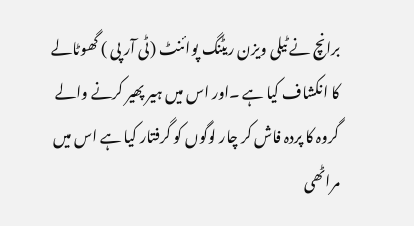برانچ نے ٹیلی ویزن ریٹنگ پوائنٹ (ٹی آر پی ) گھوٹالے کا انکشاف کیا ہے ۔اور اس میں ہیر پھیر کرنے والے گروہ کا پردہ فاش کر چار لوگوں کو گرفتار کیا ہے اس میں مراٹھی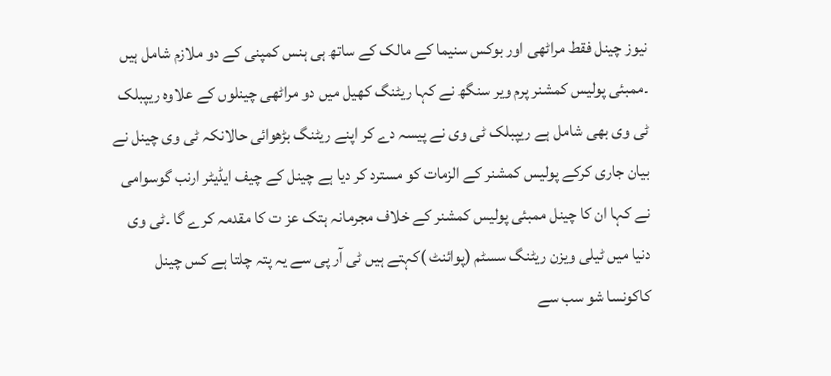نیوز چینل فقط مراٹھی اور بوکس سنیما کے مالک کے ساتھ ہی ہنس کمپنی کے دو ملازم شامل ہیں ۔ممبئی پولیس کمشنر پرم ویر سنگھ نے کہا ریٹنگ کھیل میں دو مراٹھی چینلوں کے علاوہ ریپبلک ٹی وی بھی شامل ہے ریپبلک ٹی وی نے پیسہ دے کر اپنے ریٹنگ بڑھوائی حالانکہ ٹی وی چینل نے بیان جاری کرکے پولیس کمشنر کے الزمات کو مسترد کر دیا ہے چینل کے چیف ایڈیٹر ارنب گوسوامی نے کہا ان کا چینل ممبئی پولیس کمشنر کے خلاف مجرمانہ ہتک عز ت کا مقدمہ کرے گا ۔ٹی وی دنیا میں ٹیلی ویزن ریٹنگ سسٹم (پوائنٹ )کہتے ہیں ٹی آر پی سے یہ پتہ چلتا ہے کس چینل کاکونسا شو سب سے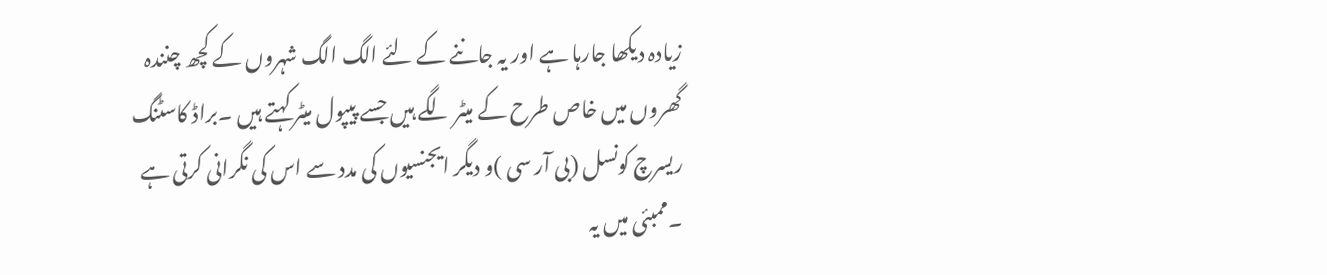زیادہ دیکھا جارہا ہے اور یہ جاننے کے لئے الگ الگ شہروں کے کچھ چنندہ گھروں میں خاص طرح کے میٹر لگے ہیں جسے پیپول میٹر کہتے ہیں ۔براڈ کاسٹنگ ریسرچ کونسل (بی آر سی )و دیگر ایجنسیوں کی مدد سے اس کی نگرانی کرتی ہے ۔ممبئی میں یہ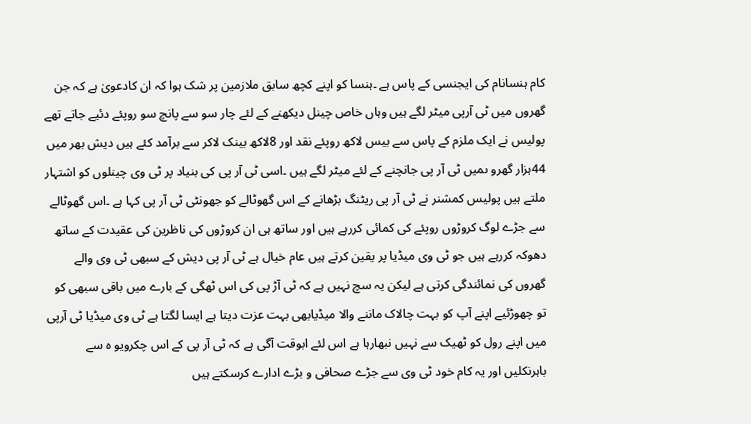کام ہنسانام کی ایجنسی کے پاس ہے ۔ہنسا کو اپنے کچھ سابق ملازمین پر شک ہوا کہ ان کادعویٰ ہے کہ جن گھروں میں ٹی آرپی میٹر لگے ہیں وہاں خاص چینل دیکھنے کے لئے چار سو سے پانچ سو روپئے دئیے جاتے تھے پولیس نے ایک ملزم کے پاس سے بیس لاکھ روپئے نقد اور 8لاکھ بینک لاکر سے برآمد کئے ہیں دیش بھر میں 44ہزار گھرو ںمیں ٹی آر پی جانچنے کے لئے میٹر لگے ہیں ۔اسی ٹی آر پی کی بنیاد پر ٹی وی چینلوں کو اشتہار ملتے ہیں پولیس کمشنر نے ٹی آر پی ریٹنگ بڑھانے کے اس گھوٹالے کو جھونٹی ٹی آر پی کہا ہے ۔اس گھوٹالے سے جڑے لوگ کروڑوں روپئے کی کمائی کررہے ہیں اور ساتھ ہی ان کروڑوں کی ناظرین کی عقیدت کے ساتھ دھوکہ کررہے ہیں جو ٹی وی میڈیا پر یقین کرتے ہیں عام خیال ہے ٹی آر پی دیش کے سبھی ٹی وی والے گھروں کی نمائندگی کرتی ہے لیکن یہ سچ نہیں ہے کہ ٹی آڑ پی کی اس ٹھگی کے بارے میں باقی سبھی کو تو چھوڑئیے اپنے آپ کو بہت چالاک ماننے والا میڈیابھی بہت عزت دیتا ہے ایسا لگتا ہے ٹی وی میڈیا ٹی آرپی میں اپنے رول کو ٹھیک سے نہیں نبھارہا ہے اس لئے ابوقت آگی ہے کہ ٹی آر پی کے اس چکرویو ہ سے باہرنکلیں اور یہ کام خود ٹی وی سے جڑے صحافی و بڑے ادارے کرسکتے ہیں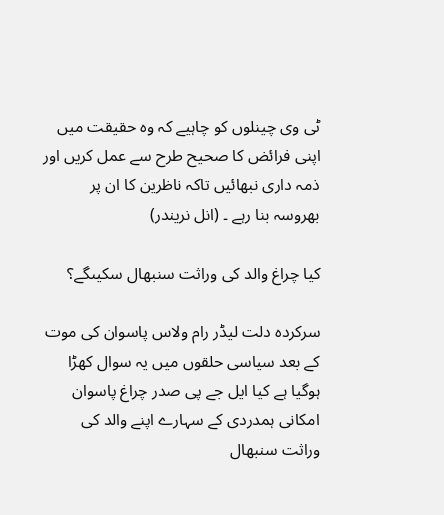ٹی وی چینلوں کو چاہیے کہ وہ حقیقت میں اپنی فرائض کا صحیح طرح سے عمل کریں اور ذمہ داری نبھائیں تاکہ ناظرین کا ان پر بھروسہ بنا رہے ۔ (انل نریندر)

کیا چراغ والد کی وراثت سنبھال سکیںگے؟

سرکردہ دلت لیڈر رام ولاس پاسوان کی موت کے بعد سیاسی حلقوں میں یہ سوال کھڑا ہوگیا ہے کیا ایل جے پی صدر چراغ پاسوان امکانی ہمدردی کے سہارے اپنے والد کی وراثت سنبھال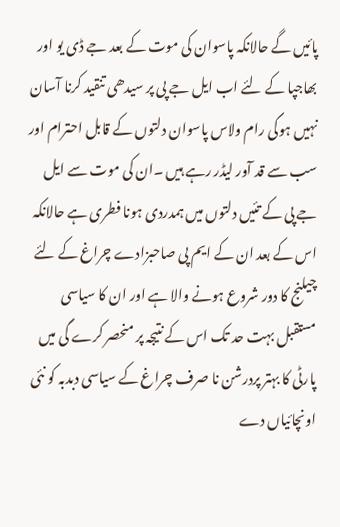پائیں گے حالانکہ پاسوان کی موت کے بعد جے ڈی یو اور بھاجپا کے لئے اب ایل جے پی پر سیدھی تنقید کرنا آسان نہیں ہوگی رام ولاس پاسوان دلتوں کے قابل احترام اور سب سے قد آور لیڈر رہے ہیں ۔ان کی موت سے ایل جے پی کے تئیں دلتوں میں ہمدردی ہونا فطری ہے حالانکہ اس کے بعد ان کے ایم پی صاحبزادے چراغ کے لئے چیلنج کا دور شروع ہونے والا ہے اور ان کا سیاسی مستقبل بہت حد تک اس کے نتیجہ پر منحصر کرے گی میں پارٹی کا بہتر پردرشن نا صرف چراغ کے سیاسی دبدبہ کو نئی اونچائیاں دے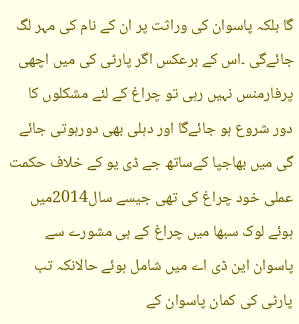گا بلکہ پاسوان کی وراثت پر ان کے نام کی مہر لگ جائےگی ۔اس کے برعکس اگر پارٹی کی میں اچھی پرفارمنس نہیں رہی تو چراغ کے لئے مشکلوں کا دور شروع ہو جائےگا اور دہلی بھی دورہوتی جائے گی میں بھاجپا کےساتھ جے ڈی یو کے خلاف حکمت عملی خود چراغ کی تھی جیسے سال2014میں ہوئے لوک سبھا میں چراغ کے ہی مشورے سے پاسوان این ڈی اے میں شامل ہوئے حالانکہ تب پارٹی کی کمان پاسوان کے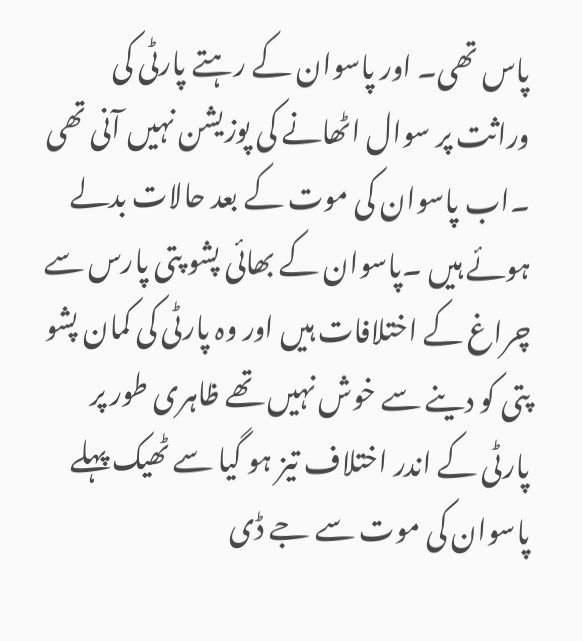پاس تھی۔ اور پاسوان کے رہتے پارٹی کی وراثت پر سوال اٹھانے کی پوزیشن نہیں آنی تھی ۔اب پاسوان کی موت کے بعد حالات بدلے ہوئے ہیں ۔پاسوان کے بھائی پشو پتی پارس سے چراغ کے اختلافات ہیں اور وہ پارٹی کی کمان پشو پتی کو دینے سے خوش نہیں تھے ظاہری طور پر پارٹی کے اندر اختلاف تیز ہو گیا سے ٹھیک پہلے پاسوان کی موت سے جے ڈی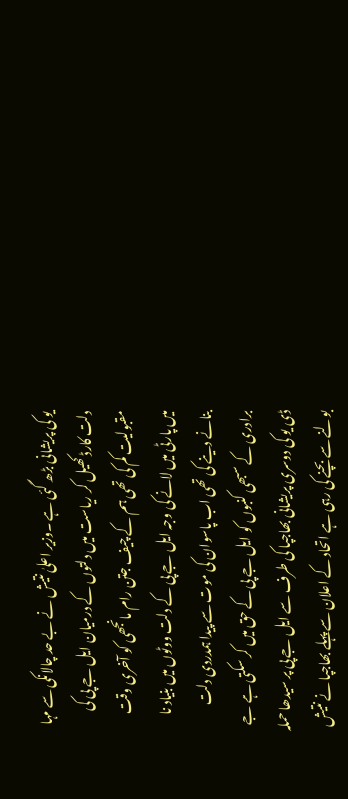یو کی پریشانی بڑھ گئی ہے ۔وزیر اعلیٰ نتیش نے بے حد چالانکی سے مہا دلت کارڈ کھیل کر ریاست میں دلتوں کے درمیان ایل جے پی کی مقبولیت کم کی تھی ہم کے چیف جتن رام مانجھی کو آخری وقت میں پارٹی میں لانے کی وجہ ایل جے پی کے دلت ووٹوں میں بنیاد نا بنانے دینے کی تھی اب پاسوان کی موت سے پیدا ہمدردی دلت برادری کے سبھی کنبوں کو ایل جے پی کے حق میں کر سکتی ہے جے ڈی یو کی دوسری پریشانی بھاجپا کی طرف سے ایل جے پی پر سیدھا حملہ بولنے سے بچنے کی رہی ہے اتحاد کے اعلان سے پہلے بھاجپا نے نتیش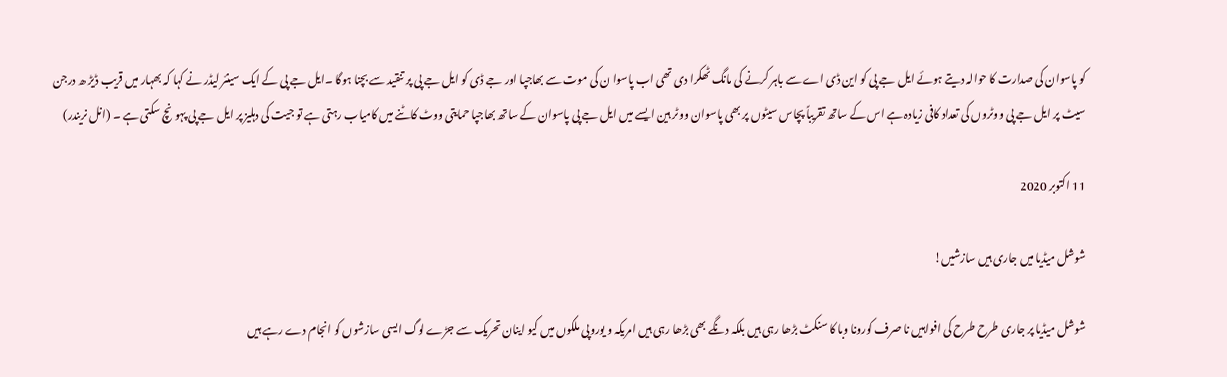کو پاسوان کی صدارت کا حوالہ دیتے ہوئے ایل جے پی کو این ڈی اے سے باہر کرنے کی مانگ ٹھکرا دی تھی اب پاسوا ن کی موت سے بھاجپا اور جے ڈی کو ایل جے پی پر تنقید سے بچنا ہوگا ۔ایل جے پی کے ایک سینئر لیڈر نے کہا کہ بھہار میں قریب ڈیڑ ھ درجن سیٹ پر ایل جے پی ووٹروں کی تعداد کافی زیادہ ہے اس کے ساتھ تقریباً پچاس سیٹوں پر بھی پاسوان ووٹر ہین ایسے میں ایل جے پی پاسوان کے ساتھ بھاجپا حمایتی ووٹ کاٹنے میں کامیاب رہتی ہے تو جیت کی دہلیز پر ایل جے پی پہونچ سکتی ہے ۔ (انل نریندر)

11 اکتوبر 2020

شوشل میڈیا میں جاری ہیں سازشیں!

شوشل میڈیا پر جاری طرح طرح کی افواہیں نا صرف کورونا وبا کا سنکٹ بڑھا رہی ہیں بلکہ دنگے بھی بڑھا رہی ہیں امریکہ و یوروپی ملکوں میں کیو اینان تحریک سے جڑے لوگ ایسی سازشوں کو انجام دے رہے ہیں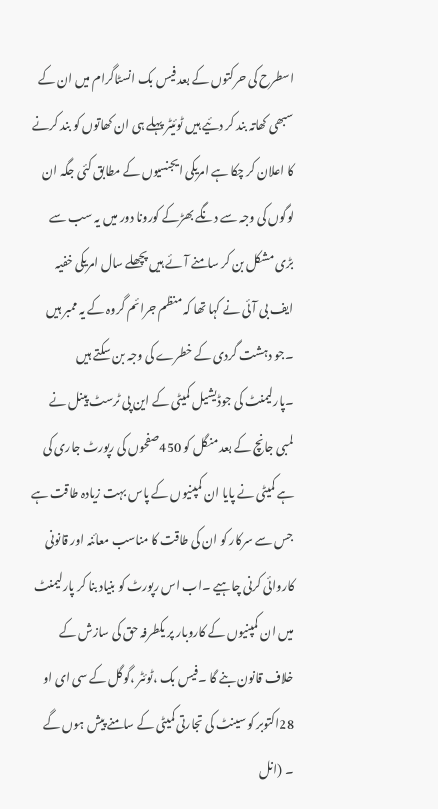اسطرح کی حرکتوں کے بعد فیس بک انسٹاگرام میں ان کے سبھی کھاتہ بند کر دئیے ہیں ٹوئیٹر پہلے ہی ان کھاتوں کو بند کرنے کا اعلان کر چکا ہے امریکی ایجنسیوں کے مطابق کئی جگہ ان لوگوں کی وجہ سے دنگے بھڑکے کورونا دور میں یہ سب سے بڑی مشکل بن کر سامنے آئے ہیں پچھلے سال امریکی خفیہ ایف بی آئی نے کہا تھا کہ منظم جرائم گروہ کے یہ ممبر ہیں ۔جو دہشت گردی کے خطرے کی وجہ بن سکتے ہیں ۔پارلیمنٹ کی جوڈیشیل کمیٹی کے این پی ٹرسٹ پینل نے لمبی جانچ کے بعد منگل کو 450صفحوں کی رپورٹ جاری کی ہے کمیٹی نے پایا ان کمپنیوں کے پاس بہت زیادہ طاقت ہے جس سے سرکار کو ان کی طاقت کا مناسب معائنہ اور قانونی کاروائی کرنی چاہیے ۔اب اس رپورٹ کو بنیاد بنا کر پارلیمنٹ میں ان کمپنیوں کے کاروبار پر یکطرفہ حق کی سازش کے خلاف قانون بنے گا ۔فیس بک ،ٹوئٹر ،گوگل کے سی ای او 28اکتوبر کو سینٹ کی تجارتی کمیٹی کے سامنے پیش ہوں گے ۔ (انل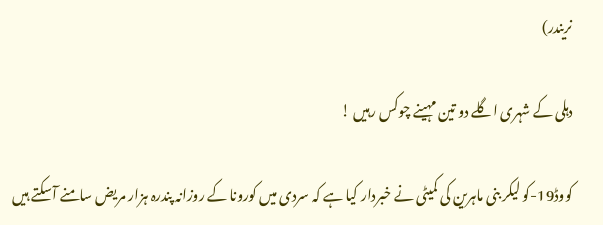نریندر)

دہلی کے شہری اگلے دو تین مہینے چوکس رہیں !

کووڈ19-کو لیکر بنی ماہرین کی کمیٹی نے خبردار کیا ہے کہ سردی میں کورونا کے روزانہ پندرہ ہزار مریض سامنے آسکتے ہیں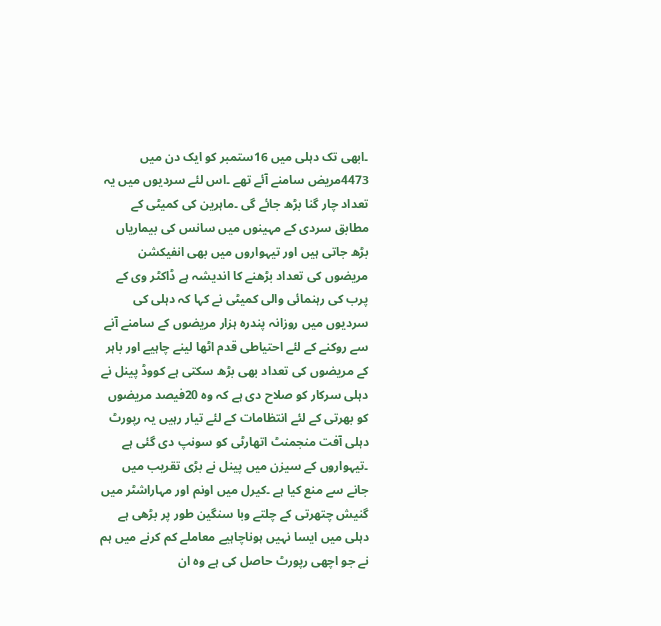۔ابھی تک دہلی میں 16ستمبر کو ایک دن میں 4473مریض سامنے آئے تھے ۔اس لئے سردیوں میں یہ تعداد چار گنا بڑھ جائے گی ۔ماہرین کی کمیٹی کے مطابق سردی کے مہینوں میں سانس کی بیماریاں بڑھ جاتی ہیں اور تیہواروں میں بھی انفیکشن مریضوں کی تعداد بڑھنے کا اندیشہ ہے ڈاکٹر وی کے پرب کی رہنمائی والی کمیٹی نے کہا کہ دہلی کی سردیوں میں روزانہ پندرہ ہزار مریضوں کے سامنے آنے سے روکنے کے لئے احتیاطی قدم اٹھا لینے چاہیے اور باہر کے مریضوں کی تعداد بھی بڑھ سکتی ہے کووڈ پینل نے دہلی سرکار کو صلاح دی ہے کہ وہ 20فیصد مریضوں کو بھرتی کے لئے انتظامات کے لئے تیار رہیں یہ رپورٹ دہلی آفت منجمنٹ اتھارٹی کو سونپ دی گئی ہے ۔تیہواروں کے سیزن میں پینل نے بڑی تقریب میں جانے سے منع کیا ہے ۔کیرل میں اونم اور مہاراشٹر میں گنیش چتھرتی کے چلتے وبا سنگین طور پر بڑھی ہے دہلی میں ایسا نہیں ہوناچاہیے معاملے کم کرنے میں ہم نے جو اچھی رپورٹ حاصل کی ہے وہ ان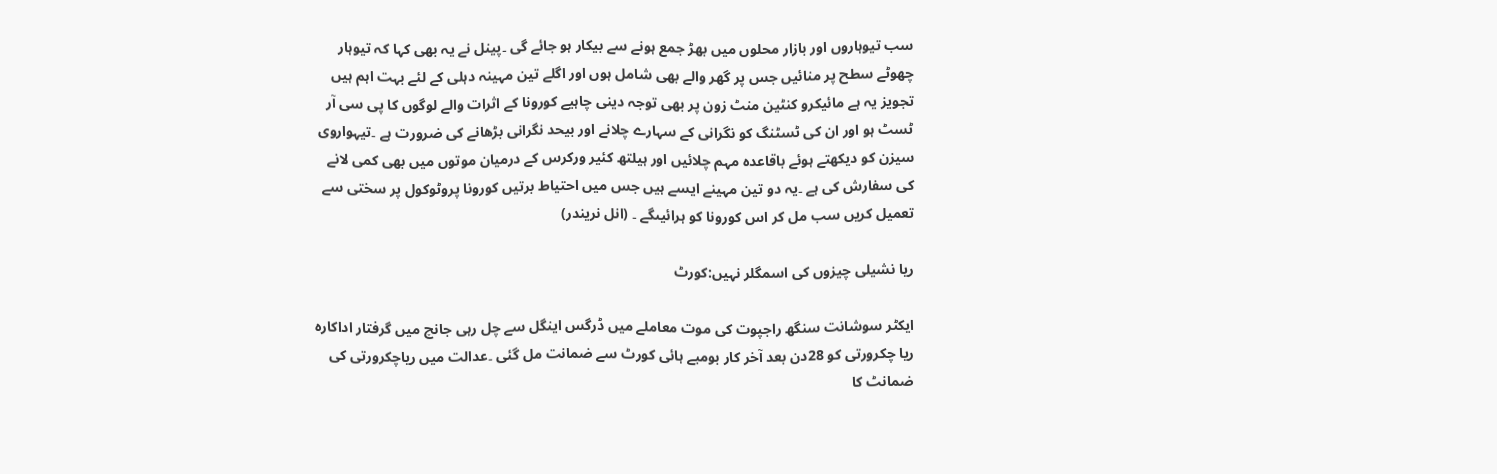سب تیوہاروں اور بازار محلوں میں بھڑ جمع ہونے سے بیکار ہو جائے گی ۔پینل نے یہ بھی کہا کہ تیوہار چھوٹے سطح پر منائیں جس پر گھر والے بھی شامل ہوں اور اگلے تین مہینہ دہلی کے لئے بہت اہم ہیں تجویز یہ ہے مائیکرو کنٹین منٹ زون پر بھی توجہ دینی چاہیے کورونا کے اثرات والے لوگوں کا پی سی آر ٹسٹ ہو اور ان کی ٹسٹنگ کو نگرانی کے سہارے چلانے اور بیحد نگرانی بڑھانے کی ضرورت ہے ۔تیہواروی سیزن کو دیکھتے ہوئے باقاعدہ مہم چلائیں اور ہیلتھ کئیر ورکرس کے درمیان موتوں میں بھی کمی لانے کی سفارش کی ہے ۔یہ دو تین مہینے ایسے ہیں جس میں احتیاط برتیں کورونا پروٹوکول پر سختی سے تعمیل کریں سب مل کر اس کورونا کو ہرائیںگے ۔ (انل نریندر)

ریا نشیلی چیزوں کی اسمگلر نہیں:کورٹ

ایکٹر سوشانت سنگھ راجپوت کی موت معاملے میں ڈرگس اینگل سے چل رہی جانچ میں گرفتار اداکارہ ریا چکرورتی کو 28دن بعد آخر کار بومبے ہائی کورٹ سے ضمانت مل گئی ۔عدالت میں ریاچکرورتی کی ضمانٹ کا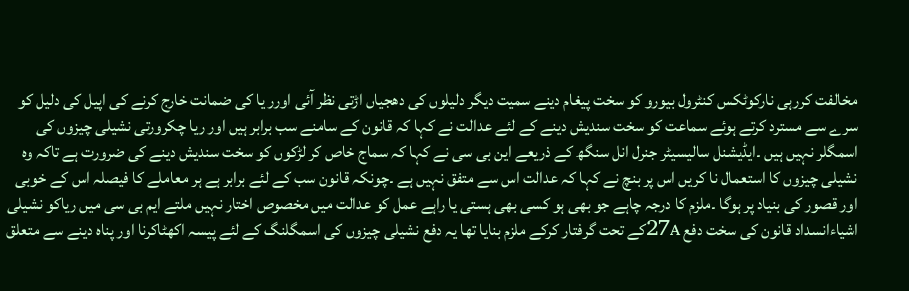مخالفت کررہی نارکوٹکس کنٹرول بیورو کو سخت پیغام دینے سمیت دیگر دلیلوں کی دھجیاں اڑتی نظر آئی اورر یا کی ضمانت خارج کرنے کی اپیل کی دلیل کو سرے سے مسترد کرتے ہوئے سماعت کو سخت سندیش دینے کے لئے عدالت نے کہا کہ قانون کے سامنے سب برابر ہیں اور ریا چکرورتی نشیلی چیزوں کی اسمگلر نہیں ہیں ۔ایڈیشنل سالیسیٹر جنرل انل سنگھ کے ذریعے این بی سی نے کہا کہ سماج خاص کر لڑکوں کو سخت سندیش دینے کی ضرورت ہے تاکہ وہ نشیلی چیزوں کا استعمال نا کریں اس پر بنچ نے کہا کہ عدالت اس سے متفق نہیں ہے ۔چونکہ قانون سب کے لئے برابر ہے ہر معاملے کا فیصلہ اس کے خوبی اور قصور کی بنیاد پر ہوگا ۔ملزم کا درجہ چاہے جو بھی ہو کسی بھی ہستی یا راہے عمل کو عدالت میں مخصوص اختار نہیں ملتے ایم بی سی میں ریاکو نشیلی اشیاءانسداد قانون کی سخت دفع 27Aکے تحت گرفتار کرکے ملزم بنایا تھا یہ دفع نشیلی چیزوں کی اسمگلنگ کے لئے پیسہ اکھٹاکرنا اور پناہ دینے سے متعلق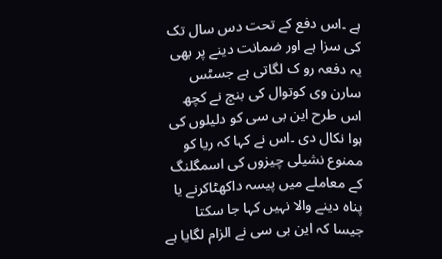ہے ۔اس دفع کے تحت دس سال تک کی سزا ہے اور ضمانت دینے پر بھی یہ دفعہ رو ک لگاتی ہے جسٹس سارن وی کوتوال کی بنچ نے کچھ اس طرح این بی سی کو دلیلوں کی ہوا نکال دی ۔اس نے کہا کہ ریا کو ممنوع نشیلی چیزوں کی اسمگلنگ کے معاملے میں پیسہ داکھٹاکرنے یا پناہ دینے والا نہیں کہا جا سکتا جیسا کہ این بی سی نے الزام لگایا ہے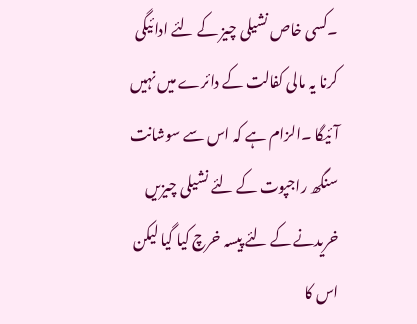۔کسی خاص نشیلی چیز کے لئے ادائیگی کرنا یہ مالی کفالت کے دائرے میں نہیں آئیگا ۔الزام ہے کہ اس سے سوشانت سنگھ راجپوت کے لئے نشیلی چیزیں خریدنے کے لئے پیسہ خرچ کیا گیا لیکن اس کا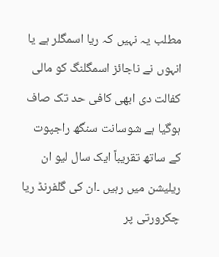مطلب یہ نہیں کہ ریا اسمگلر ہے یا انہوں نے ناجائز اسمگلنگ کو مالی کفالت دی ابھی کافی حد تک صاف ہوگیا ہے شوسانت سنگھ راجپوت کے ساتھ تقریباً ایک سال لیو ان ریلیشن میں رہیں ۔ان کی گلفرنڈ ریا چکرورتی پر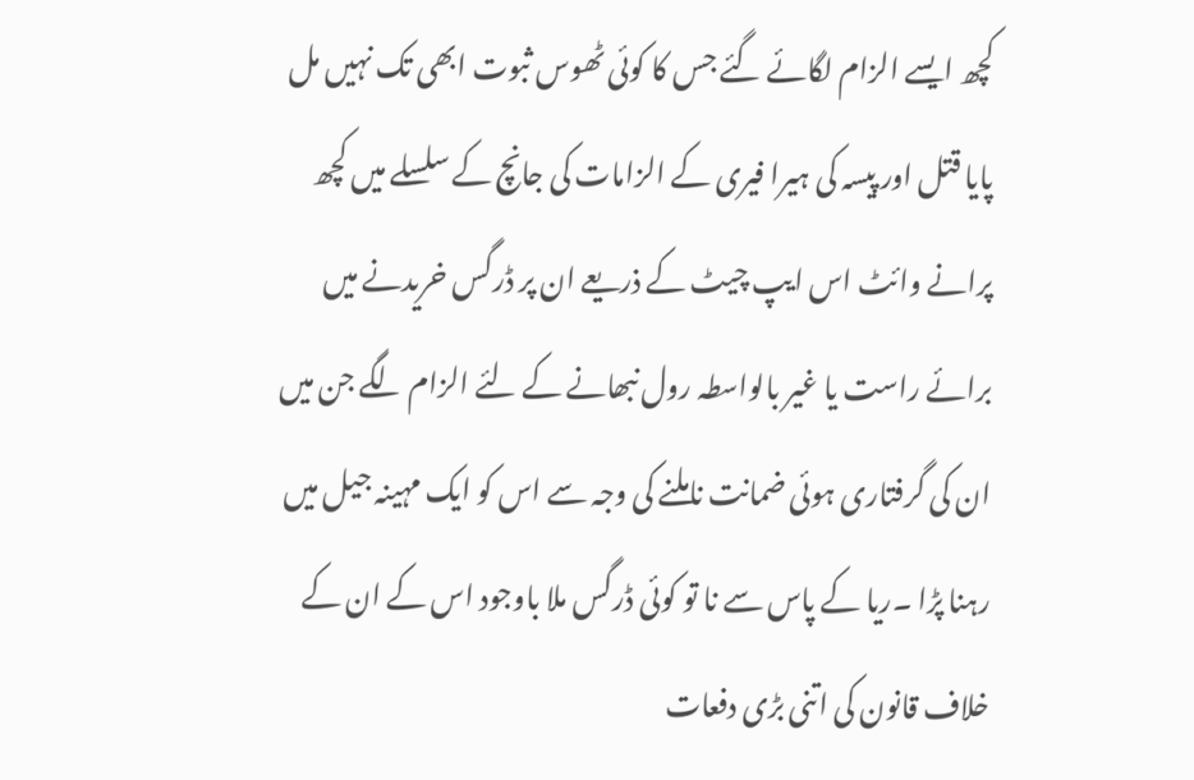کچھ ایسے الزام لگائے گئے جس کا کوئی ٹھوس ثبوت ابھی تک نہیں مل پایا قتل اور پیسہ کی ہیرا فیری کے الزامات کی جانچ کے سلسلے میں کچھ پرانے وائٹ اس ایپ چیٹ کے ذریعے ان پر ڈرگس خریدنے میں برائے راست یا غیر بالواسطہ رول نبھانے کے لئے الزام لگے جن میں ان کی گرفتاری ہوئی ضمانت ناملنے کی وجہ سے اس کو ایک مہینہ جیل میں رہنا پڑا ۔ریا کے پاس سے نا تو کوئی ڈرگس ملا باوجود اس کے ان کے خلاف قانون کی اتنی بڑی دفعات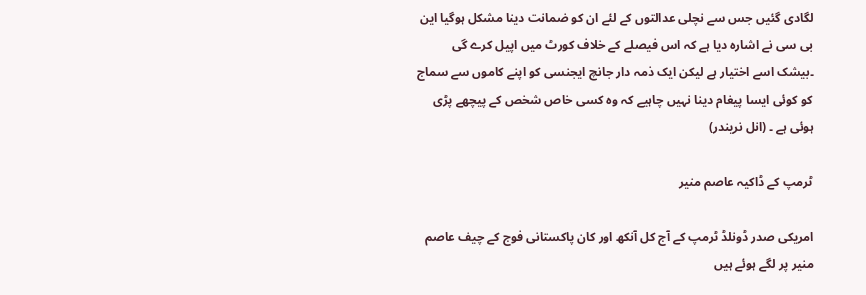لگادی گئیں جس سے نچلی عدالتوں کے لئے ان کو ضمانت دینا مشکل ہوگیا این بی سی نے اشارہ دیا ہے کہ اس فیصلے کے خلاف کورٹ میں اپیل کرے گی ۔بیشک اسے اختیار ہے لیکن ایک ذمہ دار جانچ ایجنسی کو اپنے کاموں سے سماج کو کوئی ایسا پیغام دینا نہیں چاہیے کہ وہ کسی خاص شخص کے پیچھے پڑی ہوئی ہے ۔ (انل نریندر)

ٹرمپ کے ڈاکیہ عاصم منیر

امریکی صدر ڈونلڈ ٹرمپ کے آج کل آنکھ اور کان پاکستانی فوج کے چیف عاصم منیر پر لگے ہوئے ہیں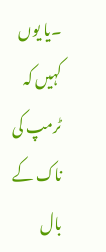۔یا یوں کہیں کہ ٹرمپ کی ناک کے بال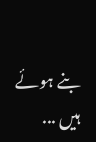بنے ہوئے ہیں ...